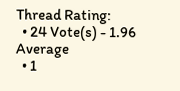Thread Rating:
  • 24 Vote(s) - 1.96 Average
  • 1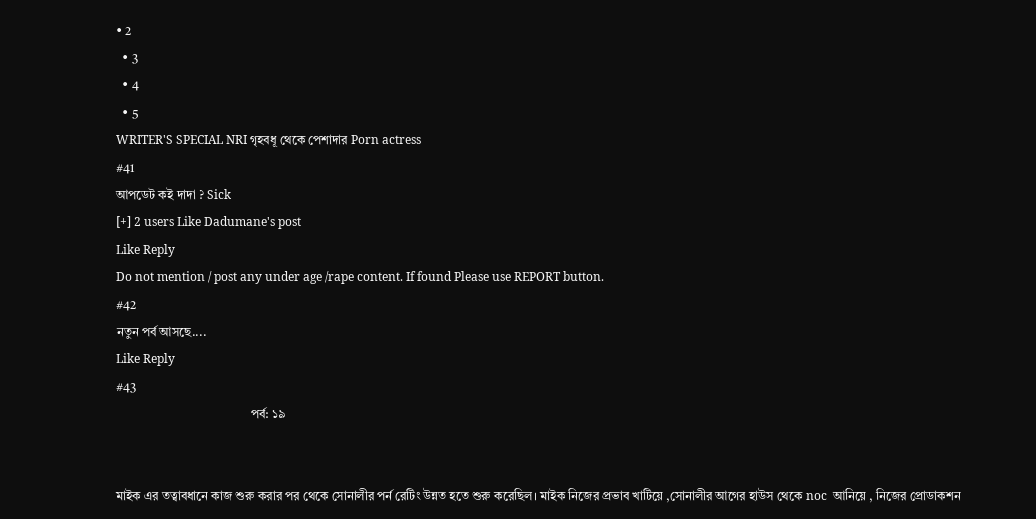• 2
  • 3
  • 4
  • 5
WRITER'S SPECIAL NRI গৃহবধূ থেকে পেশাদার Porn actress
#41
আপডেট কই দাদা ? Sick
[+] 2 users Like Dadumane's post
Like Reply
Do not mention / post any under age /rape content. If found Please use REPORT button.
#42
নতুন পর্ব আসছে....
Like Reply
#43
                                           পর্ব: ১৯


মাইক এর তত্বাবধানে কাজ শুরু করার পর থেকে সোনালীর পর্ন রেটিং উন্নত হতে শুরু করেছিল। মাইক নিজের প্রভাব খাটিয়ে ,সোনালীর আগের হাউস থেকে noc  আনিয়ে , নিজের প্রোডাকশন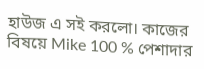হাউজ এ সই করলো। কাজের বিষয়ে Mike 100 % পেশাদার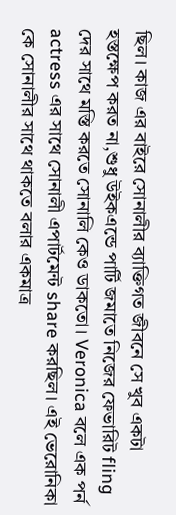ছিল। কাজ এর বাইরে সোনালীর ব্যাক্তিগত জীবনে সে খুব একটা হস্তক্ষেপ করত না,শুধু উইকএন্ডে পার্টি জমাতে নিজের ফেভারিট fling দের সাথে মস্তি করতে সোনালি কেও ডাকতো। Veronica বলে এক পর্ন actress এর সাথে সোনালী এপার্টমেন্ট share করছিল। এই ভেরোনিকা কে সোনালীর সাথে থাকতে বলার একমাত্র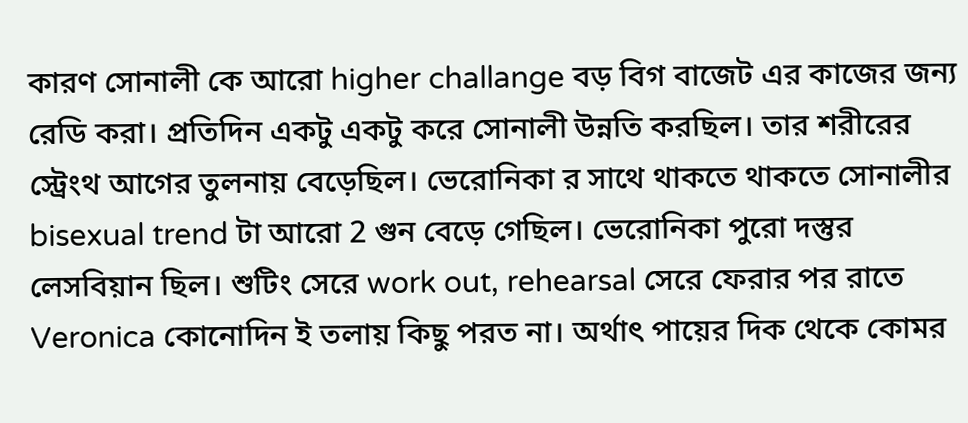কারণ সোনালী কে আরো higher challange বড় বিগ বাজেট এর কাজের জন্য রেডি করা। প্রতিদিন একটু একটু করে সোনালী উন্নতি করছিল। তার শরীরের স্ট্রেংথ আগের তুলনায় বেড়েছিল। ভেরোনিকা র সাথে থাকতে থাকতে সোনালীর bisexual trend টা আরো 2 গুন বেড়ে গেছিল। ভেরোনিকা পুরো দস্তুর লেসবিয়ান ছিল। শুটিং সেরে work out, rehearsal সেরে ফেরার পর রাতে Veronica কোনোদিন ই তলায় কিছু পরত না। অর্থাৎ পায়ের দিক থেকে কোমর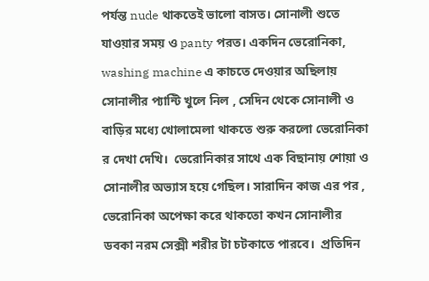পর্যন্ত nude থাকতেই ভালো বাসত। সোনালী শুতে যাওয়ার সময় ও panty পরত। একদিন ভেরোনিকা, washing machine এ কাচতে দেওয়ার অছিলায় সোনালীর প্যান্টি খুলে নিল , সেদিন থেকে সোনালী ও বাড়ির মধ্যে খোলামেলা থাকতে শুরু করলো ভেরোনিকা র দেখা দেখি।  ভেরোনিকার সাথে এক বিছানায় শোয়া ও সোনালীর অভ্যাস হয়ে গেছিল। সারাদিন কাজ এর পর , ভেরোনিকা অপেক্ষা করে থাকতো কখন সোনালীর ডবকা নরম সেক্সী শরীর টা চটকাতে পারবে।  প্রতিদিন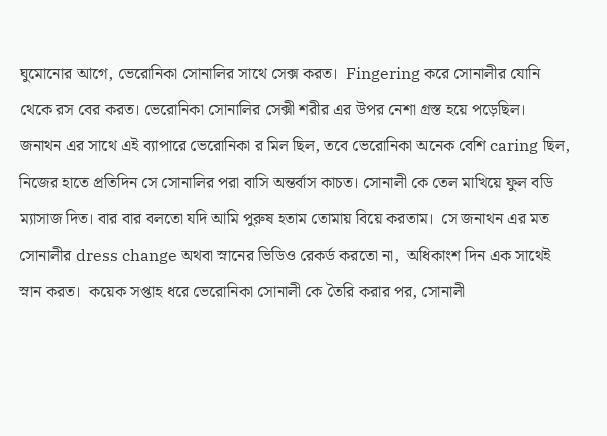ঘুমোনোর আগে, ভেরোনিকা সোনালির সাথে সেক্স করত।  Fingering করে সোনালীর যোনি থেকে রস বের করত। ভেরোনিকা সোনালির সেক্সী শরীর এর উপর নেশা গ্রস্ত হয়ে পড়েছিল। জনাথন এর সাথে এই ব্যাপারে ভেরোনিকা র মিল ছিল, তবে ভেরোনিকা অনেক বেশি caring ছিল, নিজের হাতে প্রতিদিন সে সোনালির পরা বাসি অন্তর্বাস কাচত। সোনালী কে তেল মাখিয়ে ফুল বডি ম্যাসাজ দিত। বার বার বলতো যদি আমি পুরুষ হতাম তোমায় বিয়ে করতাম।  সে জনাথন এর মত সোনালীর dress change অথবা স্নানের ভিডিও রেকর্ড করতো না,  অধিকাংশ দিন এক সাথেই স্নান করত।  কয়েক সপ্তাহ ধরে ভেরোনিকা সোনালী কে তৈরি করার পর, সোনালী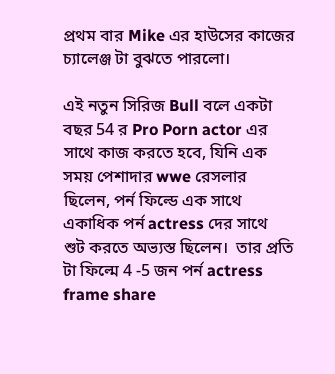প্রথম বার Mike এর হাউসের কাজের চ্যালেঞ্জ টা বুঝতে পারলো।

এই নতুন সিরিজ Bull বলে একটা বছর 54 র Pro Porn actor এর সাথে কাজ করতে হবে, যিনি এক সময় পেশাদার wwe রেসলার ছিলেন, পর্ন ফিল্ডে এক সাথে একাধিক পর্ন actress দের সাথে  শুট করতে অভ্যস্ত ছিলেন।  তার প্রতি টা ফিল্মে 4 -5 জন পর্ন actress frame share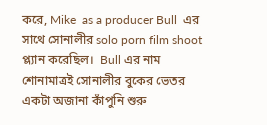করে, Mike  as a producer Bull  এর সাথে সোনালীর solo porn film shoot প্ল্যান করেছিল।  Bull এর নাম শোনামাত্রই সোনালীর বুকের ভেতর একটা অজানা কাঁপুনি শুরু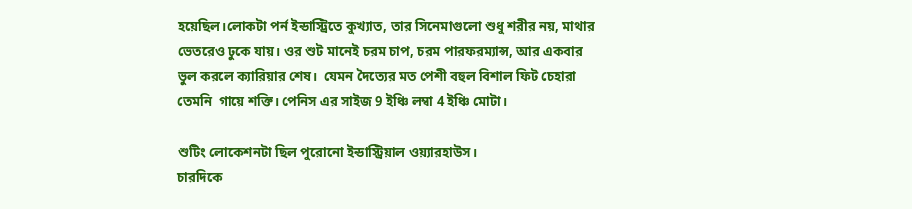হয়েছিল।লোকটা পর্ন ইন্ডাস্ট্রিতে কুখ্যাত, তার সিনেমাগুলো শুধু শরীর নয়, মাথার ভেতরেও ঢুকে যায়। ওর শুট মানেই চরম চাপ, চরম পারফরম্যান্স, আর একবার ভুল করলে ক্যারিয়ার শেষ।  যেমন দৈত্যের মত পেশী বহুল বিশাল ফিট চেহারা তেমনি  গায়ে শক্তি। পেনিস এর সাইজ 9 ইঞ্চি লম্বা 4 ইঞ্চি মোটা।

শুটিং লোকেশনটা ছিল পুরোনো ইন্ডাস্ট্রিয়াল ওয়্যারহাউস।
চারদিকে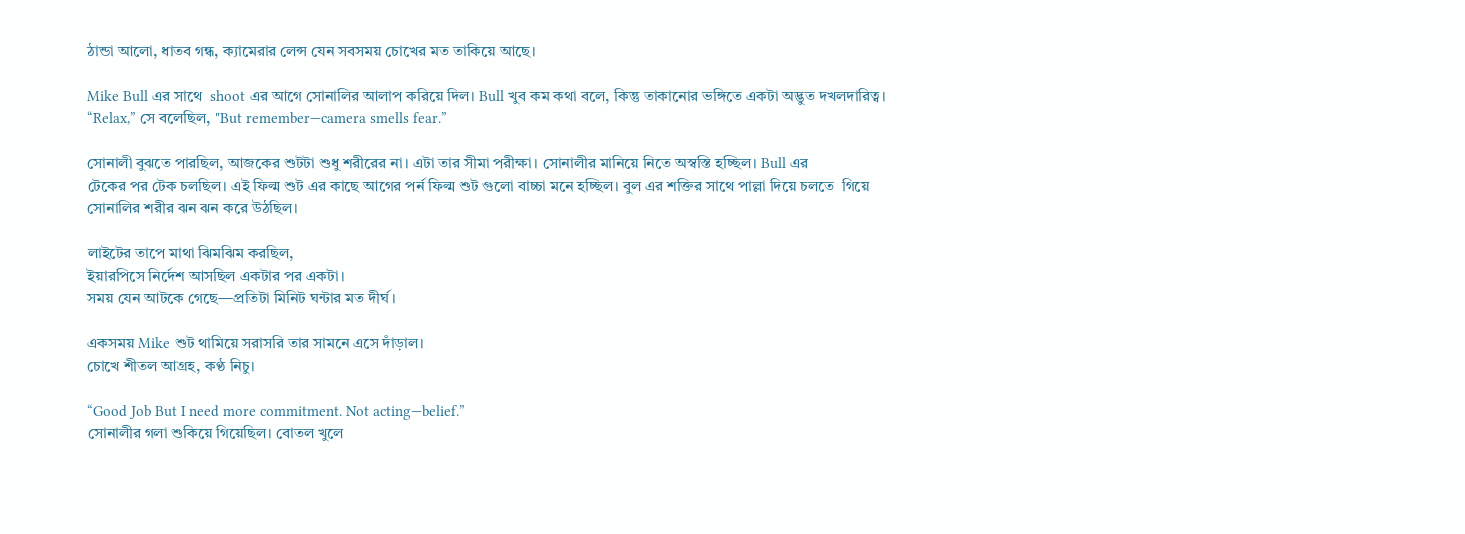ঠান্ডা আলো, ধাতব গন্ধ, ক্যামেরার লেন্স যেন সবসময় চোখের মত তাকিয়ে আছে।

Mike Bull এর সাথে  shoot এর আগে সোনালির আলাপ করিয়ে দিল। Bull খুব কম কথা বলে, কিন্তু তাকানোর ভঙ্গিতে একটা অদ্ভুত দখলদারিত্ব।
“Relax,” সে বলেছিল, "But remember—camera smells fear.”

সোনালী বুঝতে পারছিল, আজকের শুটটা শুধু শরীরের না। এটা তার সীমা পরীক্ষা। সোনালীর মানিয়ে নিতে অস্বস্তি হচ্ছিল। Bull এর
টেকের পর টেক চলছিল। এই ফিল্ম শুট এর কাছে আগের পর্ন ফিল্ম শুট গুলো বাচ্চা মনে হচ্ছিল। বুল এর শক্তির সাথে পাল্লা দিয়ে চলতে  গিয়ে সোনালির শরীর ঝন ঝন করে উঠছিল।

লাইটের তাপে মাথা ঝিমঝিম করছিল,
ইয়ারপিসে নির্দেশ আসছিল একটার পর একটা।
সময় যেন আটকে গেছে—প্রতিটা মিনিট ঘন্টার মত দীর্ঘ।

একসময় Mike শুট থামিয়ে সরাসরি তার সামনে এসে দাঁড়াল।
চোখে শীতল আগ্রহ, কণ্ঠ নিচু।

“Good Job But I need more commitment. Not acting—belief.”
সোনালীর গলা শুকিয়ে গিয়েছিল। বোতল খুলে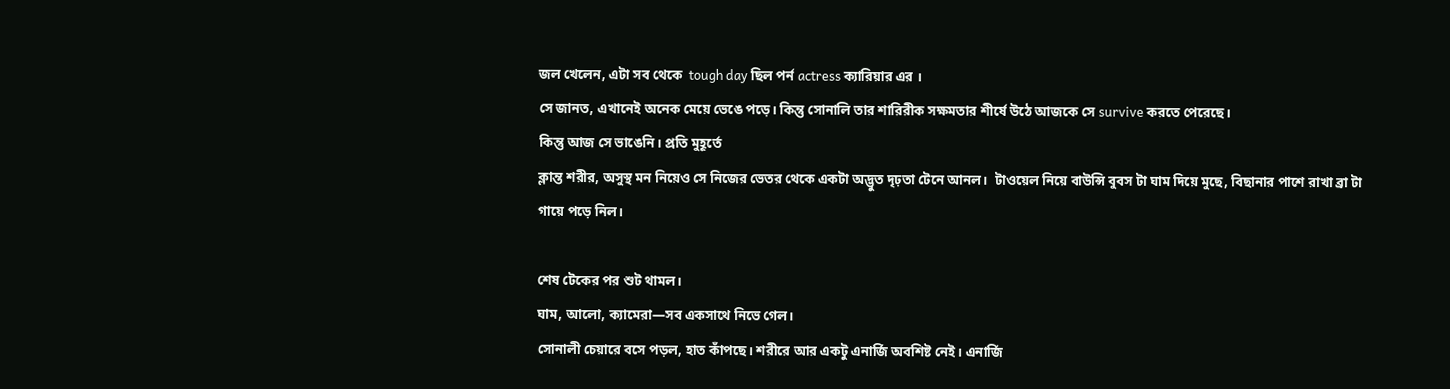জল খেলেন, এটা সব থেকে  tough day ছিল পর্ন actress ক্যারিয়ার এর ।
সে জানত, এখানেই অনেক মেয়ে ভেঙে পড়ে। কিন্তু সোনালি তার শারিরীক সক্ষমতার শীর্ষে উঠে আজকে সে survive করতে পেরেছে।
কিন্তু আজ সে ভাঙেনি। প্রতি মুহূর্তে
ক্লান্ত শরীর, অসুস্থ মন নিয়েও সে নিজের ভেতর থেকে একটা অদ্ভুত দৃঢ়তা টেনে আনল।  টাওয়েল নিয়ে বাউন্সি বুবস টা ঘাম দিয়ে মুছে, বিছানার পাশে রাখা ব্রা টা গায়ে পড়ে নিল।

শেষ টেকের পর শুট থামল।
ঘাম, আলো, ক্যামেরা—সব একসাথে নিভে গেল।
সোনালী চেয়ারে বসে পড়ল, হাত কাঁপছে। শরীরে আর একটু এনার্জি অবশিষ্ট নেই। এনার্জি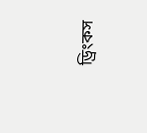ড্রিংকস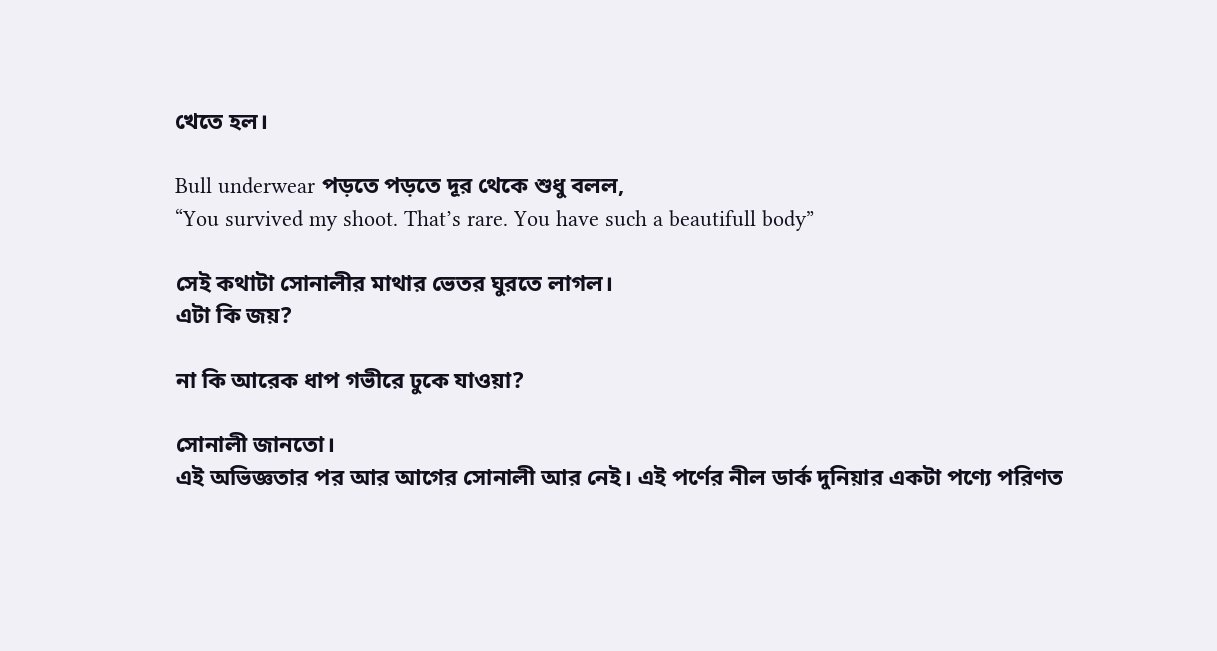খেতে হল।

Bull underwear পড়তে পড়তে দূর থেকে শুধু বলল,
“You survived my shoot. That’s rare. You have such a beautifull body”

সেই কথাটা সোনালীর মাথার ভেতর ঘুরতে লাগল।
এটা কি জয়?

না কি আরেক ধাপ গভীরে ঢুকে যাওয়া?

সোনালী জানতো।
এই অভিজ্ঞতার পর আর আগের সোনালী আর নেই। এই পর্ণের নীল ডার্ক দুনিয়ার একটা পণ্যে পরিণত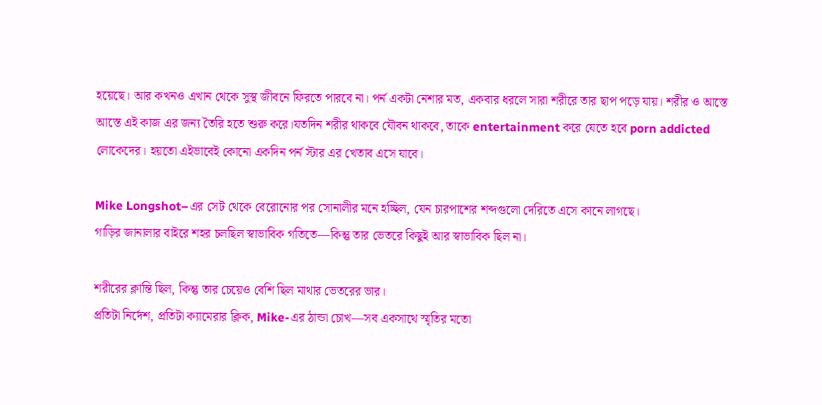হয়েছে। আর কখনও এখান থেকে সুস্থ জীবনে ফিরতে পারবে না। পর্ন একটা নেশার মত, একবার ধরলে সারা শরীরে তার ছাপ পড়ে যায়। শরীর ও আস্তে আস্তে এই কাজ এর জন্য তৈরি হতে শুরু করে।যতদিন শরীর থাকবে যৌবন থাকবে, তাকে entertainment করে যেতে হবে porn addicted লোকেদের। হয়তো এইভাবেই কোনো একদিন পর্ন স্টার এর খেতাব এসে যাবে।

Mike Longshot–এর সেট থেকে বেরোনোর পর সোনালীর মনে হচ্ছিল, যেন চারপাশের শব্দগুলো দেরিতে এসে কানে লাগছে।
গাড়ির জানালার বাইরে শহর চলছিল স্বাভাবিক গতিতে—কিন্তু তার ভেতরে কিছুই আর স্বাভাবিক ছিল না।

শরীরের ক্লান্তি ছিল, কিন্তু তার চেয়েও বেশি ছিল মাথার ভেতরের ভার।
প্রতিটা নির্দেশ, প্রতিটা ক্যামেরার ক্লিক, Mike-এর ঠান্ডা চোখ—সব একসাথে স্মৃতির মতো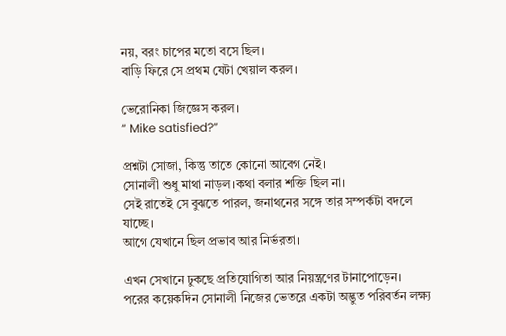নয়, বরং চাপের মতো বসে ছিল।
বাড়ি ফিরে সে প্রথম যেটা খেয়াল করল।

ভেরোনিকা জিজ্ঞেস করল।
“ Mike satisfied?”

প্রশ্নটা সোজা, কিন্তু তাতে কোনো আবেগ নেই।
সোনালী শুধু মাথা নাড়ল।কথা বলার শক্তি ছিল না।
সেই রাতেই সে বুঝতে পারল, জনাথনের সঙ্গে তার সম্পর্কটা বদলে যাচ্ছে।
আগে যেখানে ছিল প্রভাব আর নির্ভরতা।

এখন সেখানে ঢুকছে প্রতিযোগিতা আর নিয়ন্ত্রণের টানাপোড়েন।
পরের কয়েকদিন সোনালী নিজের ভেতরে একটা অদ্ভুত পরিবর্তন লক্ষ্য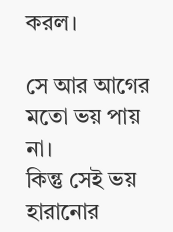করল।

সে আর আগের মতো ভয় পায় না।
কিন্তু সেই ভয় হারানোর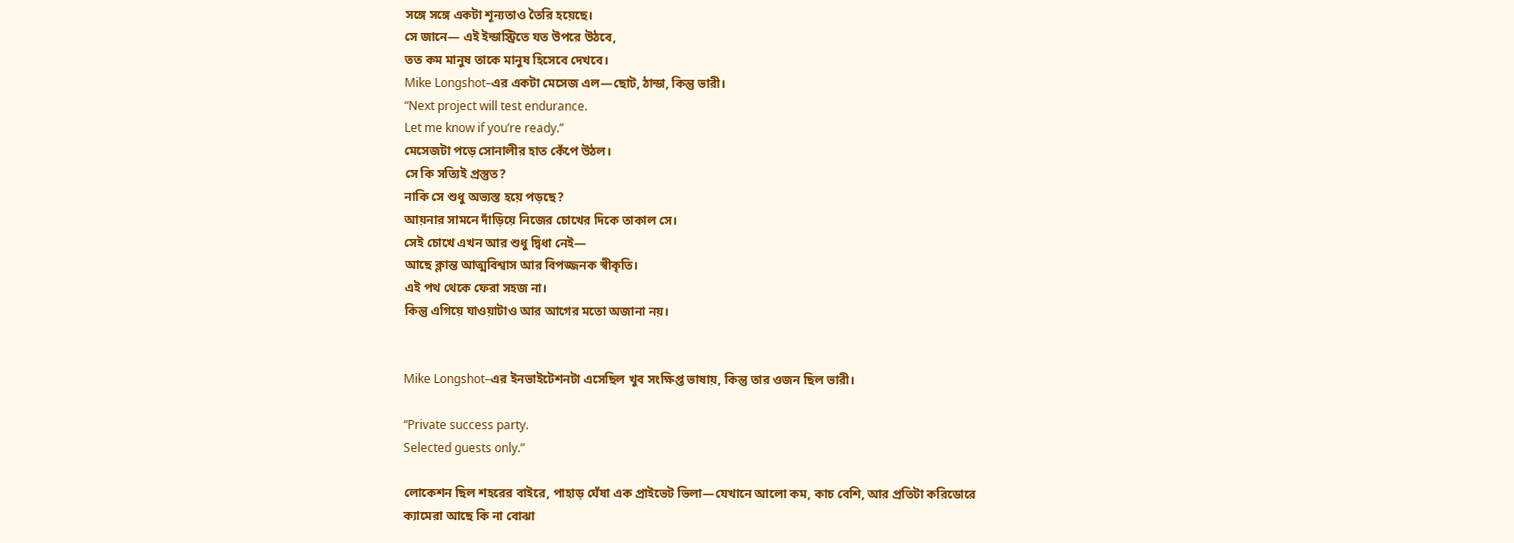সঙ্গে সঙ্গে একটা শূন্যতাও তৈরি হয়েছে।
সে জানে— এই ইন্ডাস্ট্রিতে যত উপরে উঠবে,
তত কম মানুষ তাকে মানুষ হিসেবে দেখবে।
Mike Longshot–এর একটা মেসেজ এল—ছোট, ঠান্ডা, কিন্তু ভারী।
“Next project will test endurance.
Let me know if you’re ready.”
মেসেজটা পড়ে সোনালীর হাত কেঁপে উঠল।
সে কি সত্যিই প্রস্তুত?
নাকি সে শুধু অভ্যস্ত হয়ে পড়ছে?
আয়নার সামনে দাঁড়িয়ে নিজের চোখের দিকে তাকাল সে।
সেই চোখে এখন আর শুধু দ্বিধা নেই—
আছে ক্লান্ত আত্মবিশ্বাস আর বিপজ্জনক স্বীকৃতি।
এই পথ থেকে ফেরা সহজ না।
কিন্তু এগিয়ে যাওয়াটাও আর আগের মতো অজানা নয়।


Mike Longshot–এর ইনভাইটেশনটা এসেছিল খুব সংক্ষিপ্ত ভাষায়, কিন্তু তার ওজন ছিল ভারী।

“Private success party.
Selected guests only.”

লোকেশন ছিল শহরের বাইরে, পাহাড় ঘেঁষা এক প্রাইভেট ভিলা—যেখানে আলো কম, কাচ বেশি, আর প্রতিটা করিডোরে ক্যামেরা আছে কি না বোঝা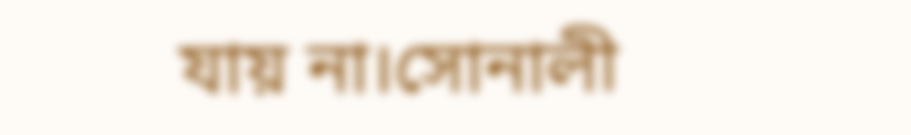যায় না।সোনালী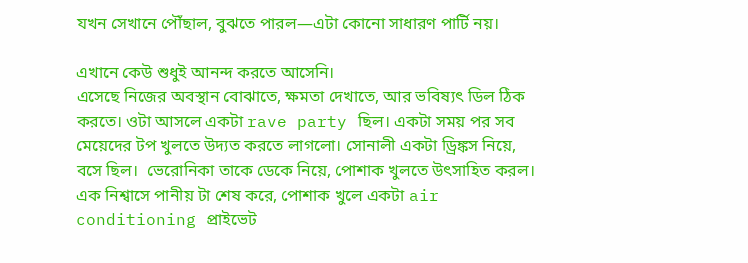যখন সেখানে পৌঁছাল, বুঝতে পারল—এটা কোনো সাধারণ পার্টি নয়।

এখানে কেউ শুধুই আনন্দ করতে আসেনি।
এসেছে নিজের অবস্থান বোঝাতে, ক্ষমতা দেখাতে, আর ভবিষ্যৎ ডিল ঠিক করতে। ওটা আসলে একটা rave party ছিল। একটা সময় পর সব মেয়েদের টপ খুলতে উদ্যত করতে লাগলো। সোনালী একটা ড্রিঙ্কস নিয়ে, বসে ছিল।  ভেরোনিকা তাকে ডেকে নিয়ে, পোশাক খুলতে উৎসাহিত করল। এক নিশ্বাসে পানীয় টা শেষ করে, পোশাক খুলে একটা air conditioning প্রাইভেট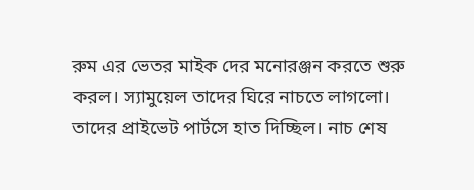রুম এর ভেতর মাইক দের মনোরঞ্জন করতে শুরু করল। স্যামুয়েল তাদের ঘিরে নাচতে লাগলো। তাদের প্রাইভেট পার্টসে হাত দিচ্ছিল। নাচ শেষ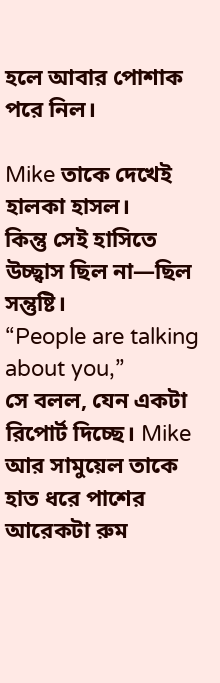হলে আবার পোশাক পরে নিল।

Mike তাকে দেখেই হালকা হাসল।
কিন্তু সেই হাসিতে উচ্ছ্বাস ছিল না—ছিল সন্তুষ্টি।
“People are talking about you,”
সে বলল, যেন একটা রিপোর্ট দিচ্ছে। Mike আর সামুয়েল তাকে হাত ধরে পাশের আরেকটা রুম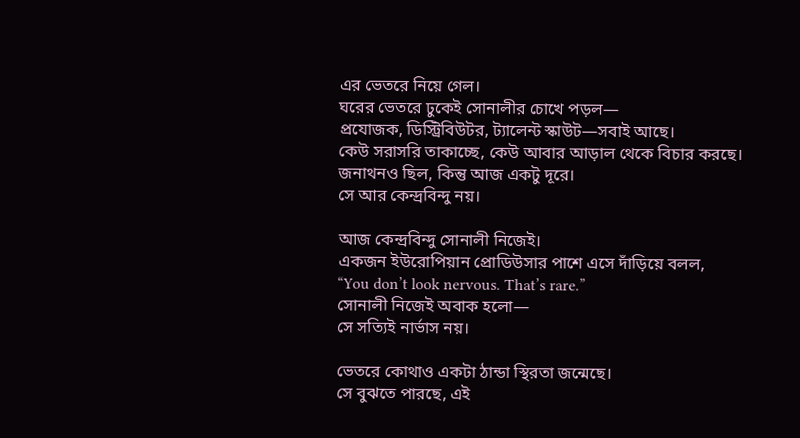এর ভেতরে নিয়ে গেল।
ঘরের ভেতরে ঢুকেই সোনালীর চোখে পড়ল—
প্রযোজক, ডিস্ট্রিবিউটর, ট্যালেন্ট স্কাউট—সবাই আছে।
কেউ সরাসরি তাকাচ্ছে, কেউ আবার আড়াল থেকে বিচার করছে।
জনাথনও ছিল, কিন্তু আজ একটু দূরে।
সে আর কেন্দ্রবিন্দু নয়।

আজ কেন্দ্রবিন্দু সোনালী নিজেই।
একজন ইউরোপিয়ান প্রোডিউসার পাশে এসে দাঁড়িয়ে বলল,
“You don’t look nervous. That’s rare.”
সোনালী নিজেই অবাক হলো—
সে সত্যিই নার্ভাস নয়।

ভেতরে কোথাও একটা ঠান্ডা স্থিরতা জন্মেছে।
সে বুঝতে পারছে, এই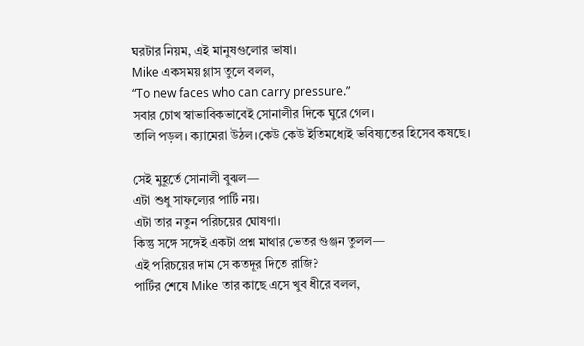ঘরটার নিয়ম, এই মানুষগুলোর ভাষা।
Mike একসময় গ্লাস তুলে বলল,
“To new faces who can carry pressure.”
সবার চোখ স্বাভাবিকভাবেই সোনালীর দিকে ঘুরে গেল।
তালি পড়ল। ক্যামেরা উঠল।কেউ কেউ ইতিমধ্যেই ভবিষ্যতের হিসেব কষছে।

সেই মুহূর্তে সোনালী বুঝল—
এটা শুধু সাফল্যের পার্টি নয়।
এটা তার নতুন পরিচয়ের ঘোষণা।
কিন্তু সঙ্গে সঙ্গেই একটা প্রশ্ন মাথার ভেতর গুঞ্জন তুলল—
এই পরিচয়ের দাম সে কতদূর দিতে রাজি?
পার্টির শেষে Mike তার কাছে এসে খুব ধীরে বলল,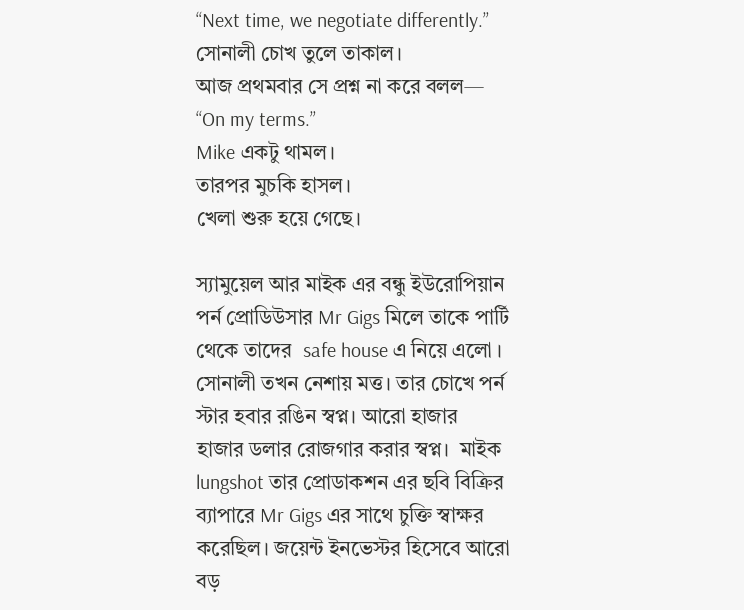“Next time, we negotiate differently.”
সোনালী চোখ তুলে তাকাল।
আজ প্রথমবার সে প্রশ্ন না করে বলল—
“On my terms.”
Mike একটু থামল।
তারপর মুচকি হাসল।
খেলা শুরু হয়ে গেছে।

স্যামুয়েল আর মাইক এর বন্ধু ইউরোপিয়ান পর্ন প্রোডিউসার Mr Gigs মিলে তাকে পার্টি থেকে তাদের  safe house এ নিয়ে এলো । সোনালী তখন নেশায় মত্ত। তার চোখে পর্ন স্টার হবার রঙিন স্বপ্ন। আরো হাজার  হাজার ডলার রোজগার করার স্বপ্ন।  মাইক lungshot তার প্রোডাকশন এর ছবি বিক্রির ব্যাপারে Mr Gigs এর সাথে চুক্তি স্বাক্ষর করেছিল। জয়েন্ট ইনভেস্টর হিসেবে আরো বড়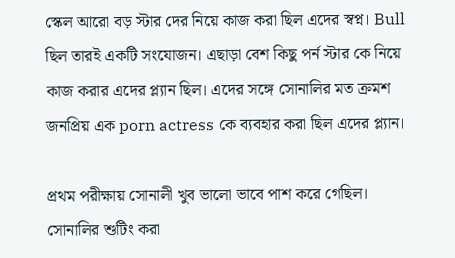স্কেল আরো বড় স্টার দের নিয়ে কাজ করা ছিল এদের স্বপ্ন। Bull ছিল তারই একটি সংযোজন। এছাড়া বেশ কিছু পর্ন স্টার কে নিয়ে কাজ করার এদের প্ল্যান ছিল। এদের সঙ্গে সোনালির মত ক্রমশ জনপ্রিয় এক porn actress কে ব্যবহার করা ছিল এদের প্ল্যান।

প্রথম পরীক্ষায় সোনালী খুব ভালো ভাবে পাশ করে গেছিল। সোনালির শুটিং করা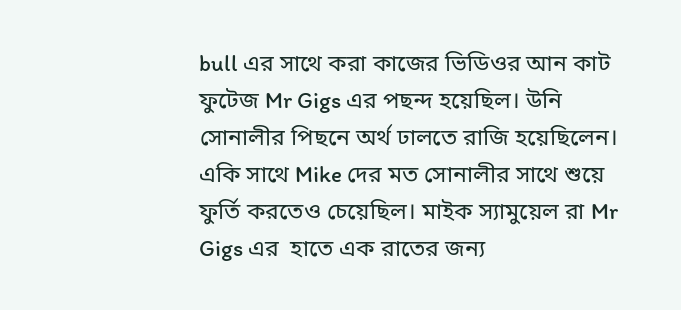bull এর সাথে করা কাজের ভিডিওর আন কাট ফুটেজ Mr Gigs এর পছন্দ হয়েছিল। উনি সোনালীর পিছনে অর্থ ঢালতে রাজি হয়েছিলেন। একি সাথে Mike দের মত সোনালীর সাথে শুয়ে ফুর্তি করতেও চেয়েছিল। মাইক স্যামুয়েল রা Mr Gigs এর  হাতে এক রাতের জন্য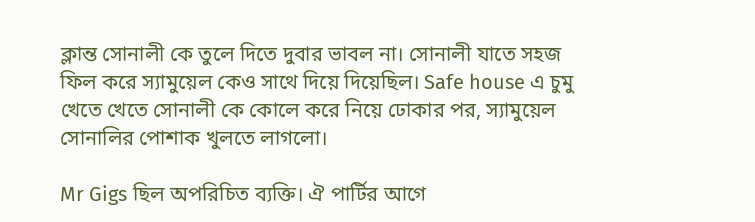ক্লান্ত সোনালী কে তুলে দিতে দুবার ভাবল না। সোনালী যাতে সহজ ফিল করে স্যামুয়েল কেও সাথে দিয়ে দিয়েছিল। Safe house এ চুমু খেতে খেতে সোনালী কে কোলে করে নিয়ে ঢোকার পর, স্যামুয়েল সোনালির পোশাক খুলতে লাগলো।

Mr Gigs ছিল অপরিচিত ব্যক্তি। ঐ পার্টির আগে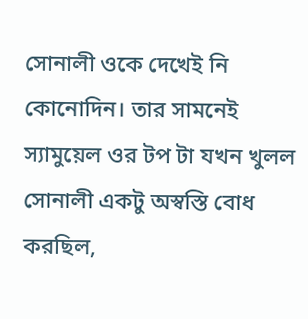সোনালী ওকে দেখেই নি কোনোদিন। তার সামনেই স্যামুয়েল ওর টপ টা যখন খুলল সোনালী একটু অস্বস্তি বোধ করছিল,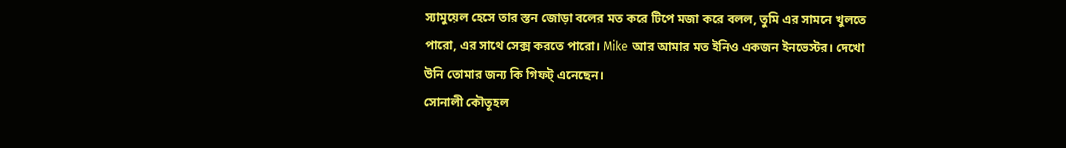স্যামুয়েল হেসে তার স্তন জোড়া বলের মত করে টিপে মজা করে বলল, তুমি এর সামনে খুলতে পারো, এর সাথে সেক্স করতে পারো। Mike আর আমার মত ইনিও একজন ইনভেস্টর। দেখো উনি তোমার জন্য কি গিফট্ এনেছেন।
সোনালী কৌতূহল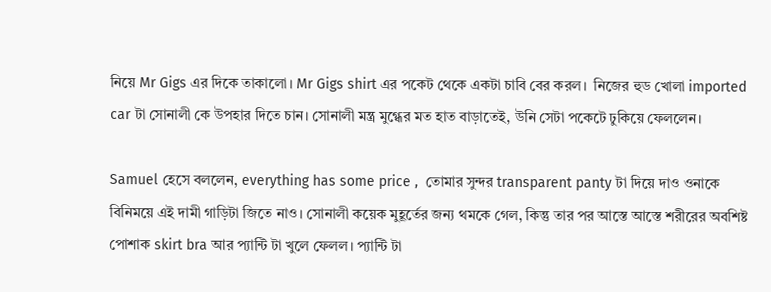নিয়ে Mr Gigs এর দিকে তাকালো। Mr Gigs shirt এর পকেট থেকে একটা চাবি বের করল।  নিজের হুড খোলা imported car টা সোনালী কে উপহার দিতে চান। সোনালী মন্ত্র মুগ্ধের মত হাত বাড়াতেই, উনি সেটা পকেটে ঢুকিয়ে ফেললেন।

Samuel হেসে বললেন, everything has some price ,  তোমার সুন্দর transparent panty টা দিয়ে দাও ওনাকে বিনিময়ে এই দামী গাড়িটা জিতে নাও। সোনালী কয়েক মুহূর্তের জন্য থমকে গেল, কিন্তু তার পর আস্তে আস্তে শরীরের অবশিষ্ট পোশাক skirt bra আর প্যান্টি টা খুলে ফেলল। প্যান্টি টা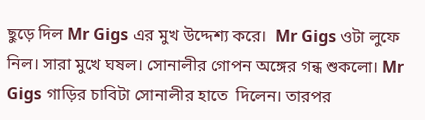ছুড়ে দিল Mr Gigs এর মুখ উদ্দেশ্য করে।  Mr Gigs ওটা লুফে নিল। সারা মুখে ঘষল। সোনালীর গোপন অঙ্গের গন্ধ শুকলো। Mr Gigs গাড়ির চাবিটা সোনালীর হাতে  দিলেন। তারপর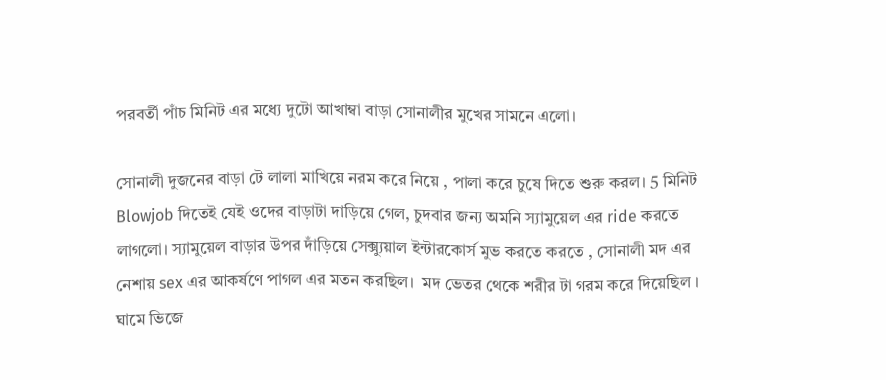পরবর্তী পাঁচ মিনিট এর মধ্যে দুটো আখাম্বা বাড়া সোনালীর মুখের সামনে এলো।

সোনালী দুজনের বাড়া টে লালা মাখিয়ে নরম করে নিয়ে , পালা করে চুষে দিতে শুরু করল। 5 মিনিট Blowjob দিতেই যেই ওদের বাড়াটা দাড়িয়ে গেল, চুদবার জন্য অমনি স্যামুয়েল এর ride করতে লাগলো। স্যামুয়েল বাড়ার উপর দাঁড়িয়ে সেক্স্যুয়াল ইন্টারকোর্স মুভ করতে করতে , সোনালী মদ এর নেশায় sex এর আকর্ষণে পাগল এর মতন করছিল।  মদ ভেতর থেকে শরীর টা গরম করে দিয়েছিল । ঘামে ভিজে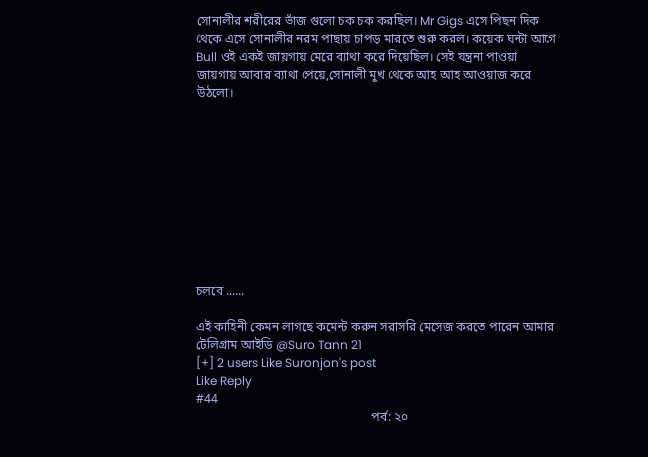সোনালীর শরীরের ভাঁজ গুলো চক চক করছিল। Mr Gigs এসে পিছন দিক থেকে এসে সোনালীর নরম পাছায় চাপড় মারতে শুরু করল। কয়েক ঘন্টা আগে Bull ওই একই জায়গায় মেরে ব্যাথা করে দিয়েছিল। সেই যন্ত্রনা পাওয়া জায়গায় আবার ব্যাথা পেয়ে,সোনালী মুখ থেকে আহ আহ আওয়াজ করে উঠলো।










চলবে ......

এই কাহিনী কেমন লাগছে কমেন্ট করুন সরাসরি মেসেজ করতে পারেন আমার টেলিগ্রাম আইডি @Suro Tann 21
[+] 2 users Like Suronjon's post
Like Reply
#44
                                                        পর্ব: ২০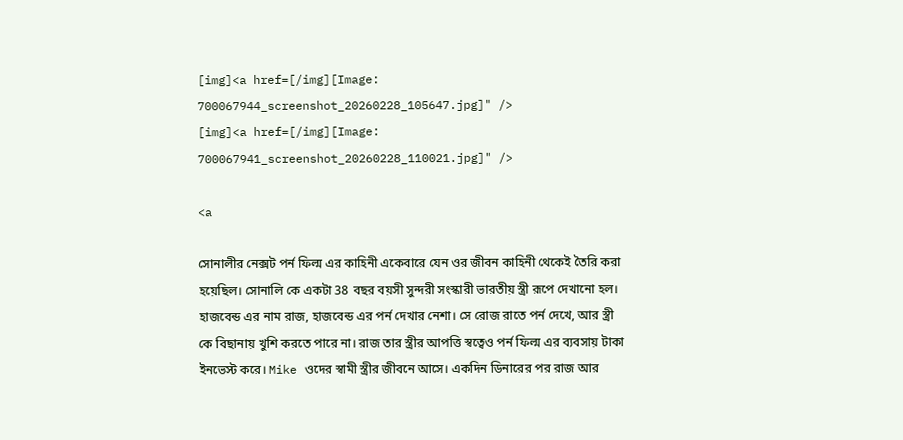[img]<a href=[/img][Image: 700067944_screenshot_20260228_105647.jpg]" />
[img]<a href=[/img][Image: 700067941_screenshot_20260228_110021.jpg]" />

<a

সোনালীর নেক্সট পর্ন ফিল্ম এর কাহিনী একেবারে যেন ওর জীবন কাহিনী থেকেই তৈরি করা হয়েছিল। সোনালি কে একটা 38 বছর বয়সী সুন্দরী সংস্কারী ভারতীয় স্ত্রী রূপে দেখানো হল। হাজবেন্ড এর নাম রাজ, হাজবেন্ড এর পর্ন দেখার নেশা। সে রোজ রাতে পর্ন দেখে, আর স্ত্রী কে বিছানায় খুশি করতে পারে না। রাজ তার স্ত্রীর আপত্তি স্বত্বেও পর্ন ফিল্ম এর ব্যবসায় টাকা ইনভেস্ট করে। Mike ওদের স্বামী স্ত্রীর জীবনে আসে। একদিন ডিনারের পর রাজ আর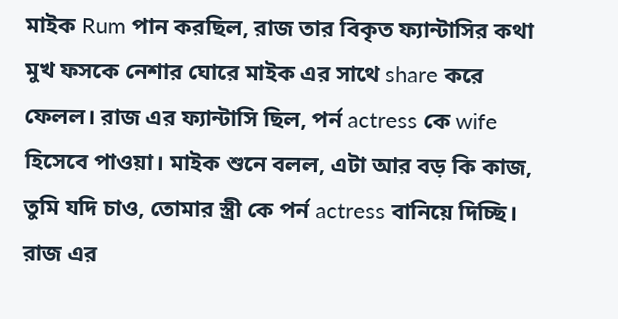মাইক Rum পান করছিল, রাজ তার বিকৃত ফ্যান্টাসির কথা মুখ ফসকে নেশার ঘোরে মাইক এর সাথে share করে ফেলল। রাজ এর ফ্যান্টাসি ছিল, পর্ন actress কে wife হিসেবে পাওয়া। মাইক শুনে বলল, এটা আর বড় কি কাজ, তুমি যদি চাও, তোমার স্ত্রী কে পর্ন actress বানিয়ে দিচ্ছি। রাজ এর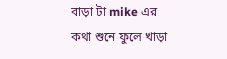বাড়া টা mike এর কথা শুনে ফুলে খাড়া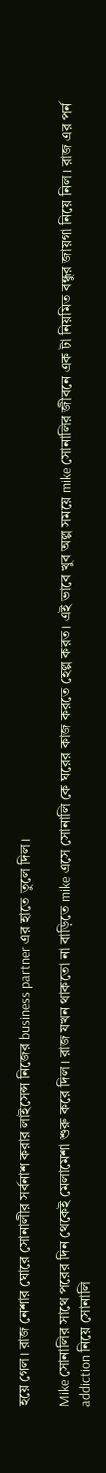হয়ে গেল। রাজ নেশার ঘোরে সোনালীর সর্বনাশ করার লাইসেন্স নিজের business partner এর হাতে তুলে দিল।

Mike সোনালির সাথে পরের দিন থেকেই মেলামেশা শুরু করে দিল। রাজ যখন থাকতো না বাড়িতে mike এসে সোনালি কে ঘরের কাজ করতে হেল্প করত। এই ভাবে খুব অল্প সময়ে mike সোনালির জীবনে এক টা নিয়মিত বন্ধুর জায়গা নিয়ে নিল। রাজ এর পর্ন addiction নিয়ে সোনালি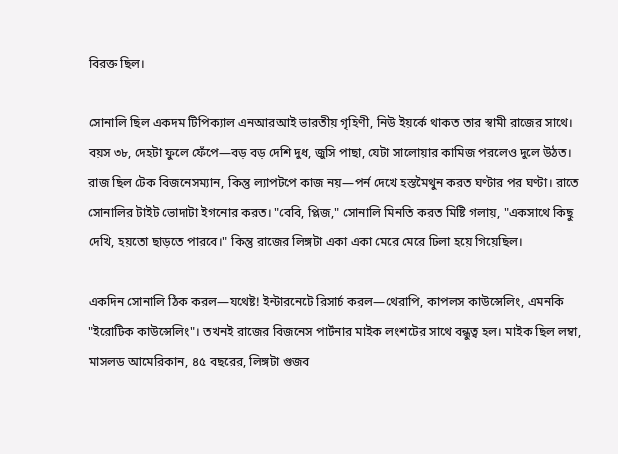বিরক্ত ছিল।

সোনালি ছিল একদম টিপিক্যাল এনআরআই ভারতীয় গৃহিণী, নিউ ইয়র্কে থাকত তার স্বামী রাজের সাথে। বয়স ৩৮, দেহটা ফুলে ফেঁপে—বড় বড় দেশি দুধ, জুসি পাছা, যেটা সালোয়ার কামিজ পরলেও দুলে উঠত। রাজ ছিল টেক বিজনেসম্যান, কিন্তু ল্যাপটপে কাজ নয়—পর্ন দেখে হস্তমৈথুন করত ঘণ্টার পর ঘণ্টা। রাতে সোনালির টাইট ভোদাটা ইগনোর করত। "বেবি, প্লিজ," সোনালি মিনতি করত মিষ্টি গলায়, "একসাথে কিছু দেখি, হয়তো ছাড়তে পারবে।" কিন্তু রাজের লিঙ্গটা একা একা মেরে মেরে ঢিলা হয়ে গিয়েছিল।

একদিন সোনালি ঠিক করল—যথেষ্ট! ইন্টারনেটে রিসার্চ করল—থেরাপি, কাপলস কাউন্সেলিং, এমনকি "ইরোটিক কাউন্সেলিং"। তখনই রাজের বিজনেস পার্টনার মাইক লংশটের সাথে বন্ধুত্ব হল। মাইক ছিল লম্বা, মাসলড আমেরিকান, ৪৫ বছরের, লিঙ্গটা গুজব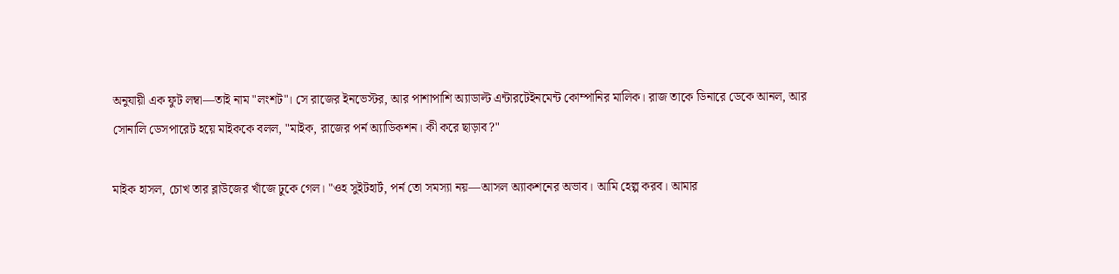অনুযায়ী এক ফুট লম্বা—তাই নাম "লংশট"। সে রাজের ইনভেস্টর, আর পাশাপাশি অ্যাডাল্ট এন্টারটেইনমেন্ট কোম্পানির মালিক। রাজ তাকে ডিনারে ডেকে আনল, আর সোনালি ডেসপারেট হয়ে মাইককে বলল, "মাইক, রাজের পর্ন অ্যাডিকশন। কী করে ছাড়াব?"

মাইক হাসল, চোখ তার ব্লাউজের খাঁজে ঢুকে গেল। "ওহ সুইটহার্ট, পর্ন তো সমস্যা নয়—আসল অ্যাকশনের অভাব। আমি হেল্প করব। আমার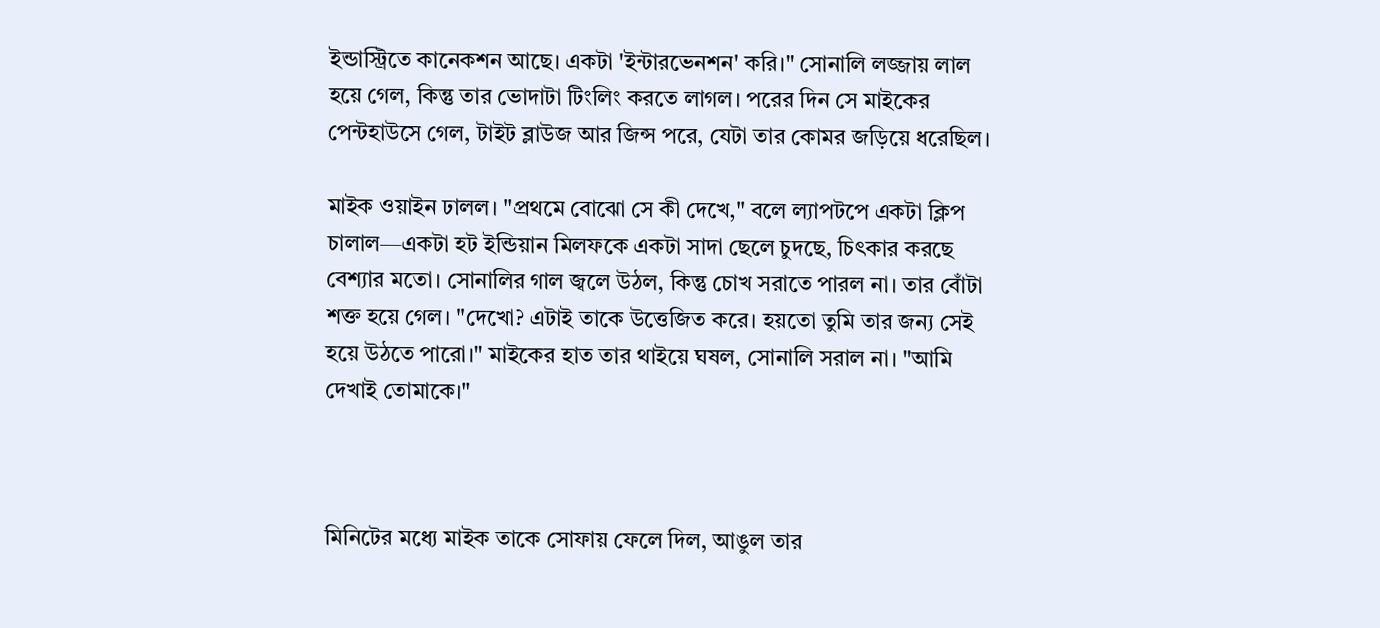ইন্ডাস্ট্রিতে কানেকশন আছে। একটা 'ইন্টারভেনশন' করি।" সোনালি লজ্জায় লাল হয়ে গেল, কিন্তু তার ভোদাটা টিংলিং করতে লাগল। পরের দিন সে মাইকের পেন্টহাউসে গেল, টাইট ব্লাউজ আর জিন্স পরে, যেটা তার কোমর জড়িয়ে ধরেছিল।

মাইক ওয়াইন ঢালল। "প্রথমে বোঝো সে কী দেখে," বলে ল্যাপটপে একটা ক্লিপ চালাল—একটা হট ইন্ডিয়ান মিলফকে একটা সাদা ছেলে চুদছে, চিৎকার করছে বেশ্যার মতো। সোনালির গাল জ্বলে উঠল, কিন্তু চোখ সরাতে পারল না। তার বোঁটা শক্ত হয়ে গেল। "দেখো? এটাই তাকে উত্তেজিত করে। হয়তো তুমি তার জন্য সেই হয়ে উঠতে পারো।" মাইকের হাত তার থাইয়ে ঘষল, সোনালি সরাল না। "আমি দেখাই তোমাকে।"



মিনিটের মধ্যে মাইক তাকে সোফায় ফেলে দিল, আঙুল তার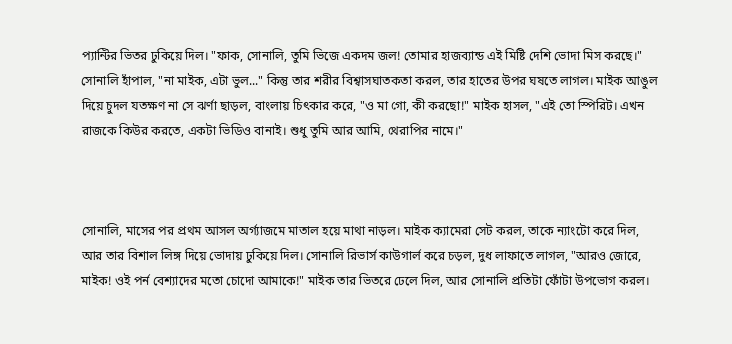প্যান্টির ভিতর ঢুকিয়ে দিল। "ফাক, সোনালি, তুমি ভিজে একদম জল! তোমার হাজব্যান্ড এই মিষ্টি দেশি ভোদা মিস করছে।" সোনালি হাঁপাল, "না মাইক, এটা ভুল..." কিন্তু তার শরীর বিশ্বাসঘাতকতা করল, তার হাতের উপর ঘষতে লাগল। মাইক আঙুল দিয়ে চুদল যতক্ষণ না সে ঝর্ণা ছাড়ল, বাংলায় চিৎকার করে, "ও মা গো, কী করছো!" মাইক হাসল, "এই তো স্পিরিট। এখন রাজকে কিউর করতে, একটা ভিডিও বানাই। শুধু তুমি আর আমি, থেরাপির নামে।"



সোনালি, মাসের পর প্রথম আসল অর্গ্যাজমে মাতাল হয়ে মাথা নাড়ল। মাইক ক্যামেরা সেট করল, তাকে ন্যাংটো করে দিল, আর তার বিশাল লিঙ্গ দিয়ে ভোদায় ঢুকিয়ে দিল। সোনালি রিভার্স কাউগার্ল করে চড়ল, দুধ লাফাতে লাগল, "আরও জোরে, মাইক! ওই পর্ন বেশ্যাদের মতো চোদো আমাকে!" মাইক তার ভিতরে ঢেলে দিল, আর সোনালি প্রতিটা ফোঁটা উপভোগ করল।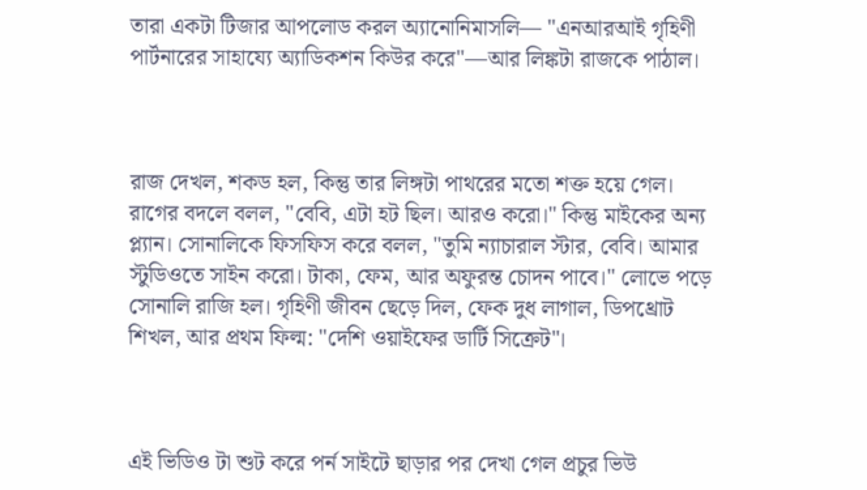তারা একটা টিজার আপলোড করল অ্যানোনিমাসলি— "এনআরআই গৃহিণী পার্টনারের সাহায্যে অ্যাডিকশন কিউর করে"—আর লিঙ্কটা রাজকে পাঠাল।



রাজ দেখল, শকড হল, কিন্তু তার লিঙ্গটা পাথরের মতো শক্ত হয়ে গেল। রাগের বদলে বলল, "বেবি, এটা হট ছিল। আরও করো।" কিন্তু মাইকের অন্য প্ল্যান। সোনালিকে ফিসফিস করে বলল, "তুমি ন্যাচারাল স্টার, বেবি। আমার স্টুডিওতে সাইন করো। টাকা, ফেম, আর অফুরন্ত চোদন পাবে।" লোভে পড়ে সোনালি রাজি হল। গৃহিণী জীবন ছেড়ে দিল, ফেক দুধ লাগাল, ডিপথ্রোট শিখল, আর প্রথম ফিল্ম: "দেশি ওয়াইফের ডার্টি সিক্রেট"।



এই ভিডিও টা শুট করে পর্ন সাইটে ছাড়ার পর দেখা গেল প্রচুর ভিউ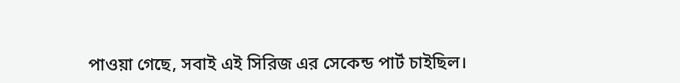পাওয়া গেছে, সবাই এই সিরিজ এর সেকেন্ড পার্ট চাইছিল।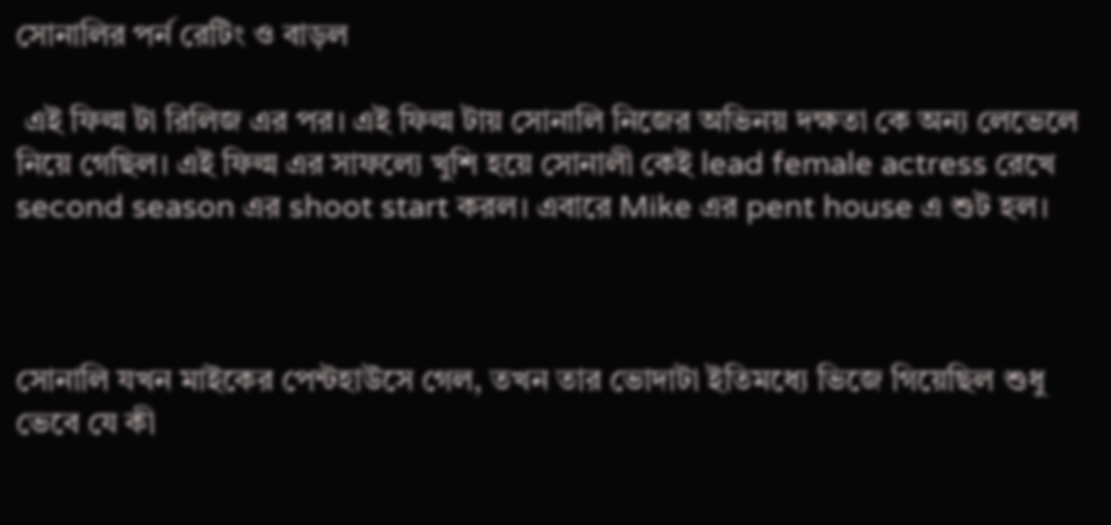সোনালির পর্ন রেটিং ও বাড়ল

 এই ফিল্ম টা রিলিজ এর পর। এই ফিল্ম টায় সোনালি নিজের অভিনয় দক্ষতা কে অন্য লেভেলে নিয়ে গেছিল। এই ফিল্ম এর সাফল্যে খুশি হয়ে সোনালী কেই lead female actress রেখে second season এর shoot start করল। এবারে Mike এর pent house এ শুট হল।



সোনালি যখন মাইকের পেন্টহাউসে গেল, তখন তার ভোদাটা ইতিমধ্যে ভিজে গিয়েছিল শুধু ভেবে যে কী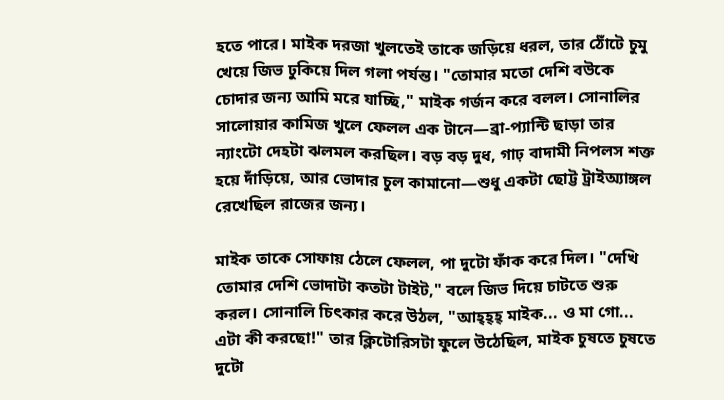হতে পারে। মাইক দরজা খুলতেই তাকে জড়িয়ে ধরল, তার ঠোঁটে চুমু খেয়ে জিভ ঢুকিয়ে দিল গলা পর্যন্ত। "তোমার মতো দেশি বউকে চোদার জন্য আমি মরে যাচ্ছি," মাইক গর্জন করে বলল। সোনালির সালোয়ার কামিজ খুলে ফেলল এক টানে—ব্রা-প্যান্টি ছাড়া তার ন্যাংটো দেহটা ঝলমল করছিল। বড় বড় দুধ, গাঢ় বাদামী নিপলস শক্ত হয়ে দাঁড়িয়ে, আর ভোদার চুল কামানো—শুধু একটা ছোট্ট ট্রাইঅ্যাঙ্গল রেখেছিল রাজের জন্য।

মাইক তাকে সোফায় ঠেলে ফেলল, পা দুটো ফাঁক করে দিল। "দেখি তোমার দেশি ভোদাটা কতটা টাইট," বলে জিভ দিয়ে চাটতে শুরু করল। সোনালি চিৎকার করে উঠল, "আহ্‌হ্‌হ্ মাইক... ও মা গো... এটা কী করছো!" তার ক্লিটোরিসটা ফুলে উঠেছিল, মাইক চুষতে চুষতে দুটো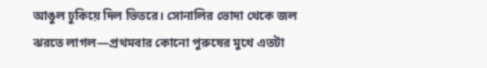আঙুল ঢুকিয়ে দিল ভিতরে। সোনালির ভোদা থেকে জল ঝরতে লাগল—প্রথমবার কোনো পুরুষের মুখে এতটা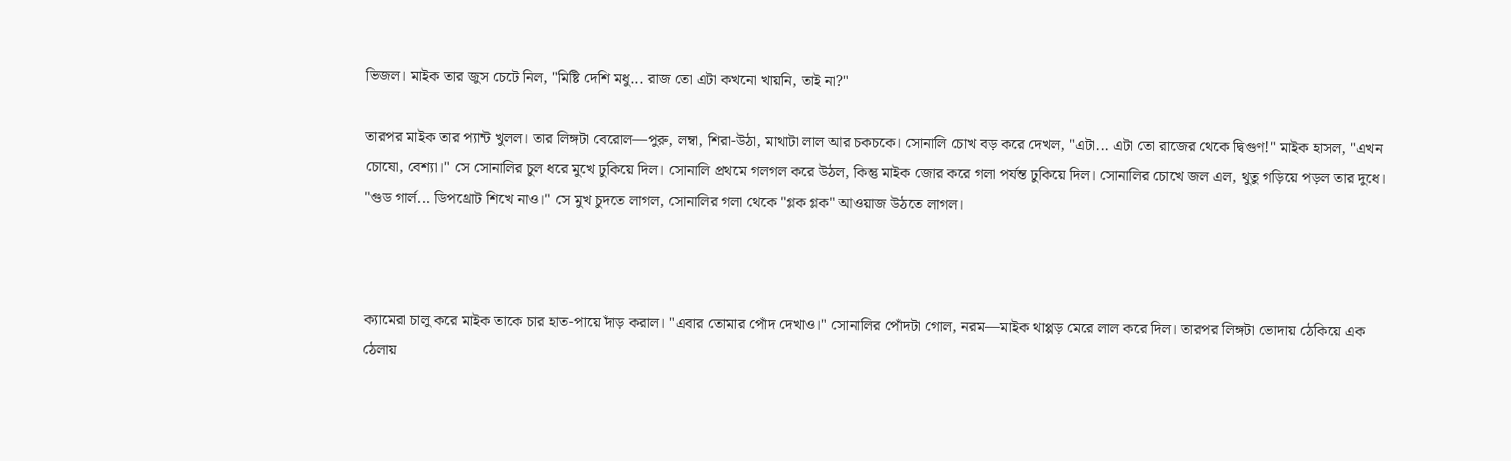ভিজল। মাইক তার জুস চেটে নিল, "মিষ্টি দেশি মধু... রাজ তো এটা কখনো খায়নি, তাই না?"

তারপর মাইক তার প্যান্ট খুলল। তার লিঙ্গটা বেরোল—পুরু, লম্বা, শিরা-উঠা, মাথাটা লাল আর চকচকে। সোনালি চোখ বড় করে দেখল, "এটা... এটা তো রাজের থেকে দ্বিগুণ!" মাইক হাসল, "এখন চোষো, বেশ্যা।" সে সোনালির চুল ধরে মুখে ঢুকিয়ে দিল। সোনালি প্রথমে গলগল করে উঠল, কিন্তু মাইক জোর করে গলা পর্যন্ত ঢুকিয়ে দিল। সোনালির চোখে জল এল, থুতু গড়িয়ে পড়ল তার দুধে। "গুড গার্ল... ডিপথ্রোট শিখে নাও।" সে মুখ চুদতে লাগল, সোনালির গলা থেকে "গ্লক গ্লক" আওয়াজ উঠতে লাগল।



ক্যামেরা চালু করে মাইক তাকে চার হাত-পায়ে দাঁড় করাল। "এবার তোমার পোঁদ দেখাও।" সোনালির পোঁদটা গোল, নরম—মাইক থাপ্পড় মেরে লাল করে দিল। তারপর লিঙ্গটা ভোদায় ঠেকিয়ে এক ঠেলায়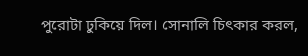পুরোটা ঢুকিয়ে দিল। সোনালি চিৎকার করল,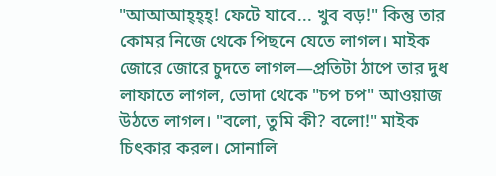"আআআহ্‌হ্‌হ্‌! ফেটে যাবে... খুব বড়!" কিন্তু তার কোমর নিজে থেকে পিছনে যেতে লাগল। মাইক জোরে জোরে চুদতে লাগল—প্রতিটা ঠাপে তার দুধ লাফাতে লাগল, ভোদা থেকে "চপ চপ" আওয়াজ উঠতে লাগল। "বলো, তুমি কী? বলো!" মাইক চিৎকার করল। সোনালি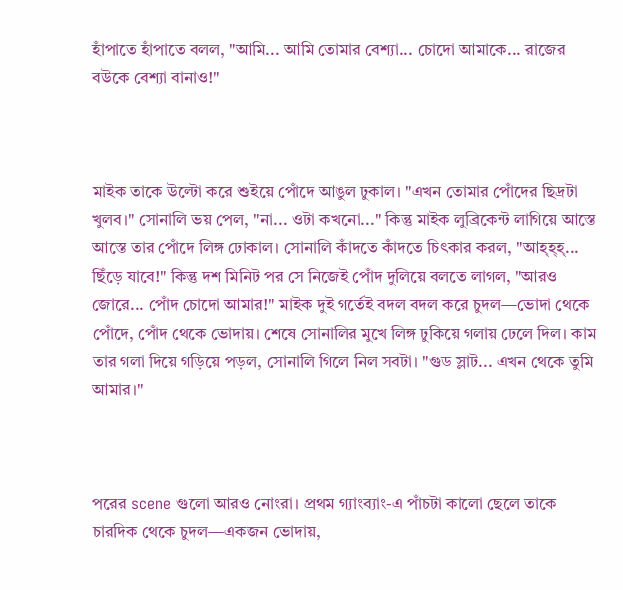হাঁপাতে হাঁপাতে বলল, "আমি... আমি তোমার বেশ্যা... চোদো আমাকে... রাজের বউকে বেশ্যা বানাও!"



মাইক তাকে উল্টো করে শুইয়ে পোঁদে আঙুল ঢুকাল। "এখন তোমার পোঁদের ছিদ্রটা খুলব।" সোনালি ভয় পেল, "না... ওটা কখনো..." কিন্তু মাইক লুব্রিকেন্ট লাগিয়ে আস্তে আস্তে তার পোঁদে লিঙ্গ ঢোকাল। সোনালি কাঁদতে কাঁদতে চিৎকার করল, "আহ্‌হ্‌হ্‌... ছিঁড়ে যাবে!" কিন্তু দশ মিনিট পর সে নিজেই পোঁদ দুলিয়ে বলতে লাগল, "আরও জোরে... পোঁদ চোদো আমার!" মাইক দুই গর্তেই বদল বদল করে চুদল—ভোদা থেকে পোঁদে, পোঁদ থেকে ভোদায়। শেষে সোনালির মুখে লিঙ্গ ঢুকিয়ে গলায় ঢেলে দিল। কাম তার গলা দিয়ে গড়িয়ে পড়ল, সোনালি গিলে নিল সবটা। "গুড স্লাট... এখন থেকে তুমি আমার।"



পরের scene গুলো আরও নোংরা। প্রথম গ্যাংব্যাং-এ পাঁচটা কালো ছেলে তাকে চারদিক থেকে চুদল—একজন ভোদায়,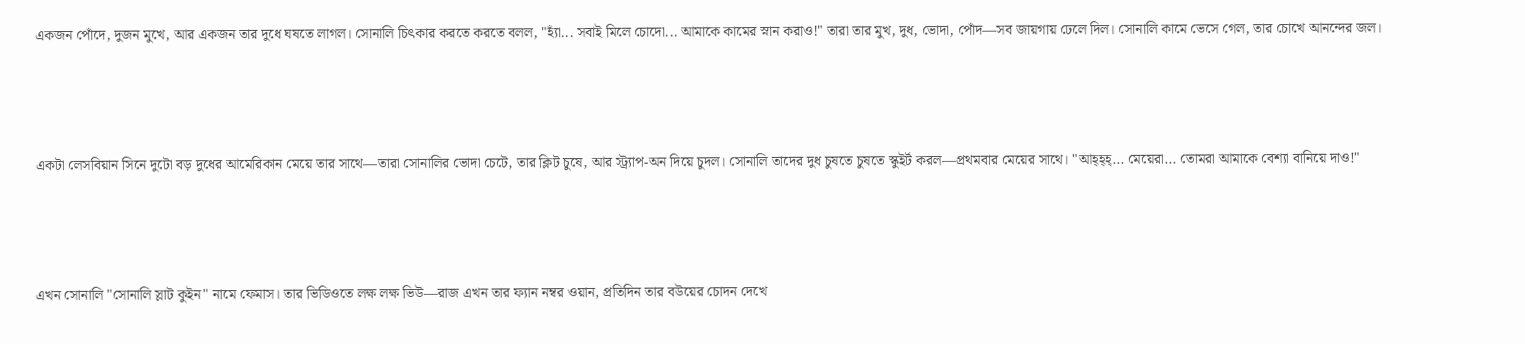একজন পোঁদে, দুজন মুখে, আর একজন তার দুধে ঘষতে লাগল। সোনালি চিৎকার করতে করতে বলল, "হ্যাঁ... সবাই মিলে চোদো... আমাকে কামের স্নান করাও!" তারা তার মুখ, দুধ, ভোদা, পোঁদ—সব জায়গায় ঢেলে দিল। সোনালি কামে ভেসে গেল, তার চোখে আনন্দের জল।



একটা লেসবিয়ান সিনে দুটো বড় দুধের আমেরিকান মেয়ে তার সাথে—তারা সোনালির ভোদা চেটে, তার ক্লিট চুষে, আর স্ট্র্যাপ-অন দিয়ে চুদল। সোনালি তাদের দুধ চুষতে চুষতে স্কুইর্ট করল—প্রথমবার মেয়ের সাথে। "আহ্‌হ্‌হ্‌... মেয়েরা... তোমরা আমাকে বেশ্যা বানিয়ে দাও!"



এখন সোনালি "সোনালি স্লাট কুইন" নামে ফেমাস। তার ভিডিওতে লক্ষ লক্ষ ভিউ—রাজ এখন তার ফ্যান নম্বর ওয়ান, প্রতিদিন তার বউয়ের চোদন দেখে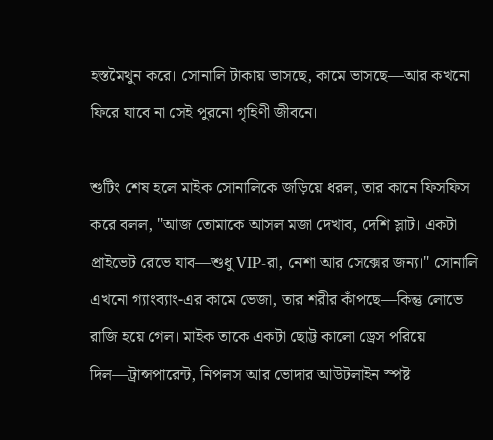হস্তমৈথুন করে। সোনালি টাকায় ভাসছে, কামে ভাসছে—আর কখনো ফিরে যাবে না সেই পুরনো গৃহিণী জীবনে।

শুটিং শেষ হলে মাইক সোনালিকে জড়িয়ে ধরল, তার কানে ফিসফিস করে বলল, "আজ তোমাকে আসল মজা দেখাব, দেশি স্লাট। একটা প্রাইভেট রেভে যাব—শুধু VIP-রা, নেশা আর সেক্সের জন্য।" সোনালি এখনো গ্যাংব্যাং-এর কামে ভেজা, তার শরীর কাঁপছে—কিন্তু লোভে রাজি হয়ে গেল। মাইক তাকে একটা ছোট্ট কালো ড্রেস পরিয়ে দিল—ট্রান্সপারেন্ট, নিপলস আর ভোদার আউটলাইন স্পষ্ট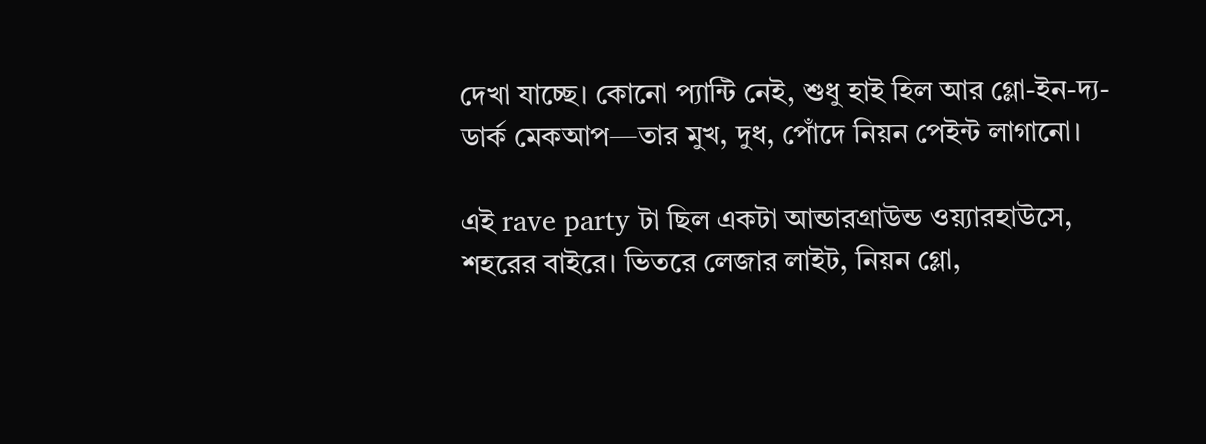দেখা যাচ্ছে। কোনো প্যান্টি নেই, শুধু হাই হিল আর গ্লো-ইন-দ্য-ডার্ক মেকআপ—তার মুখ, দুধ, পোঁদে নিয়ন পেইন্ট লাগানো।

এই rave party টা ছিল একটা আন্ডারগ্রাউন্ড ওয়্যারহাউসে, শহরের বাইরে। ভিতরে লেজার লাইট, নিয়ন গ্লো,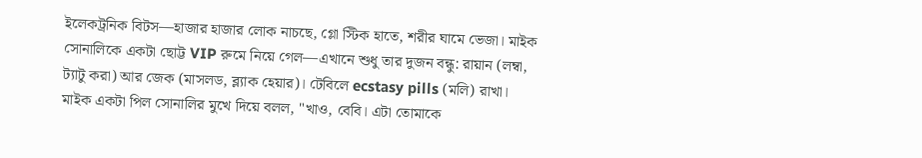ইলেকট্রনিক বিটস—হাজার হাজার লোক নাচছে, গ্লো স্টিক হাতে, শরীর ঘামে ভেজা। মাইক সোনালিকে একটা ছোট্ট VIP রুমে নিয়ে গেল—এখানে শুধু তার দুজন বন্ধু: রায়ান (লম্বা, ট্যাটু করা) আর জেক (মাসলড, ব্ল্যাক হেয়ার)। টেবিলে ecstasy pills (মলি) রাখা। মাইক একটা পিল সোনালির মুখে দিয়ে বলল, "খাও, বেবি। এটা তোমাকে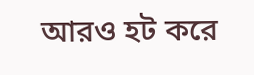আরও হট করে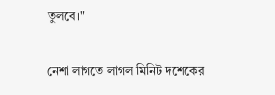তুলবে।"

নেশা লাগতে লাগল মিনিট দশেকের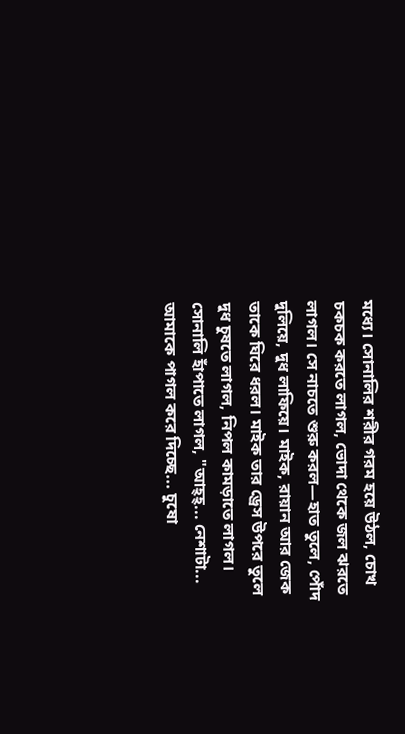মধ্যে। সোনালির শরীর গরম হয়ে উঠল, চোখ চকচক করতে লাগল, ভোদা থেকে জল ঝরতে লাগল। সে নাচতে শুরু করল—হাত তুলে, পোঁদ দুলিয়ে, দুধ লাফিয়ে। মাইক, রায়ান আর জেক তাকে ঘিরে ধরল। মাইক তার ড্রেস উপরে তুলে দুধ চুষতে লাগল, নিপল কামড়াতে লাগল। সোনালি হাঁপাতে লাগল, "আহ্‌হ্‌... নেশাটা... আমাকে পাগল করে দিচ্ছে... চুষো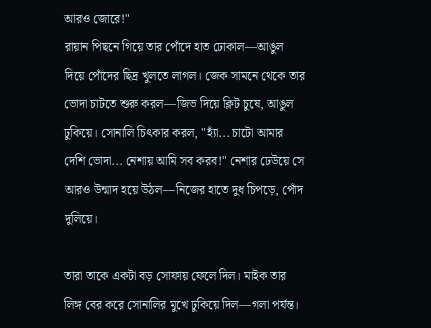আরও জোরে!"
রায়ান পিছনে গিয়ে তার পোঁদে হাত ঢোকাল—আঙুল দিয়ে পোঁদের ছিদ্র খুলতে লাগল। জেক সামনে থেকে তার ভোদা চাটতে শুরু করল—জিভ দিয়ে ক্লিট চুষে, আঙুল ঢুকিয়ে। সোনালি চিৎকার করল, "হ্যাঁ... চাটো আমার দেশি ভোদা... নেশায় আমি সব করব!" নেশার ঢেউয়ে সে আরও উন্মাদ হয়ে উঠল—নিজের হাতে দুধ চিপড়ে, পোঁদ দুলিয়ে।

তারা তাকে একটা বড় সোফায় ফেলে দিল। মাইক তার লিঙ্গ বের করে সোনালির মুখে ঢুকিয়ে দিল—গলা পর্যন্ত।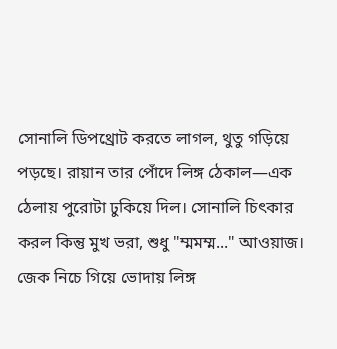সোনালি ডিপথ্রোট করতে লাগল, থুতু গড়িয়ে পড়ছে। রায়ান তার পোঁদে লিঙ্গ ঠেকাল—এক ঠেলায় পুরোটা ঢুকিয়ে দিল। সোনালি চিৎকার করল কিন্তু মুখ ভরা, শুধু "ম্মমম্ম..." আওয়াজ। জেক নিচে গিয়ে ভোদায় লিঙ্গ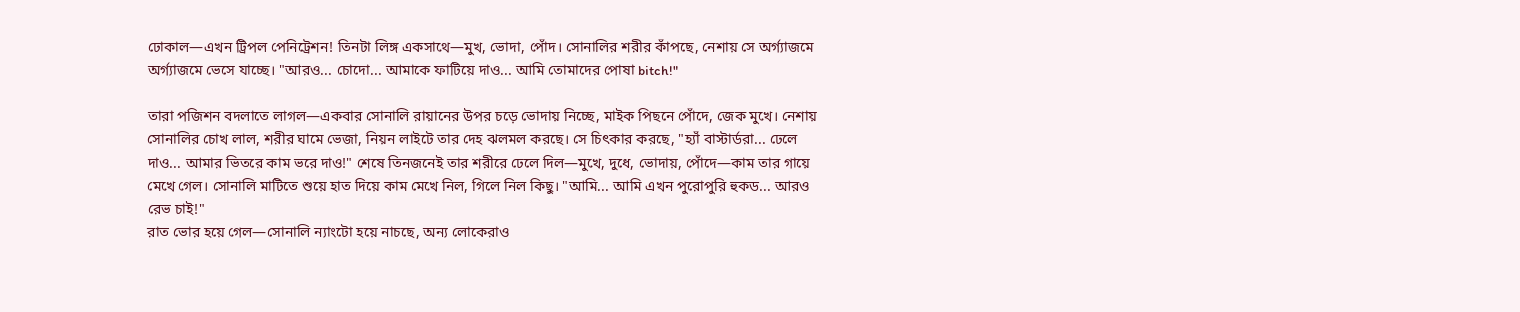ঢোকাল—এখন ট্রিপল পেনিট্রেশন! তিনটা লিঙ্গ একসাথে—মুখ, ভোদা, পোঁদ। সোনালির শরীর কাঁপছে, নেশায় সে অর্গ্যাজমে অর্গ্যাজমে ভেসে যাচ্ছে। "আরও... চোদো... আমাকে ফাটিয়ে দাও... আমি তোমাদের পোষা bitch!"

তারা পজিশন বদলাতে লাগল—একবার সোনালি রায়ানের উপর চড়ে ভোদায় নিচ্ছে, মাইক পিছনে পোঁদে, জেক মুখে। নেশায় সোনালির চোখ লাল, শরীর ঘামে ভেজা, নিয়ন লাইটে তার দেহ ঝলমল করছে। সে চিৎকার করছে, "হ্যাঁ বাস্টার্ডরা... ঢেলে দাও... আমার ভিতরে কাম ভরে দাও!" শেষে তিনজনেই তার শরীরে ঢেলে দিল—মুখে, দুধে, ভোদায়, পোঁদে—কাম তার গায়ে মেখে গেল। সোনালি মাটিতে শুয়ে হাত দিয়ে কাম মেখে নিল, গিলে নিল কিছু। "আমি... আমি এখন পুরোপুরি হুকড... আরও রেভ চাই!"
রাত ভোর হয়ে গেল—সোনালি ন্যাংটো হয়ে নাচছে, অন্য লোকেরাও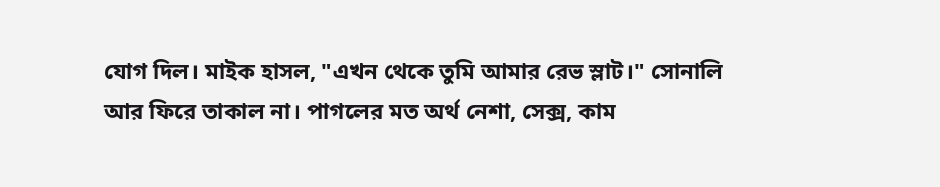যোগ দিল। মাইক হাসল, "এখন থেকে তুমি আমার রেভ স্লাট।" সোনালি আর ফিরে তাকাল না। পাগলের মত অর্থ নেশা, সেক্স, কাম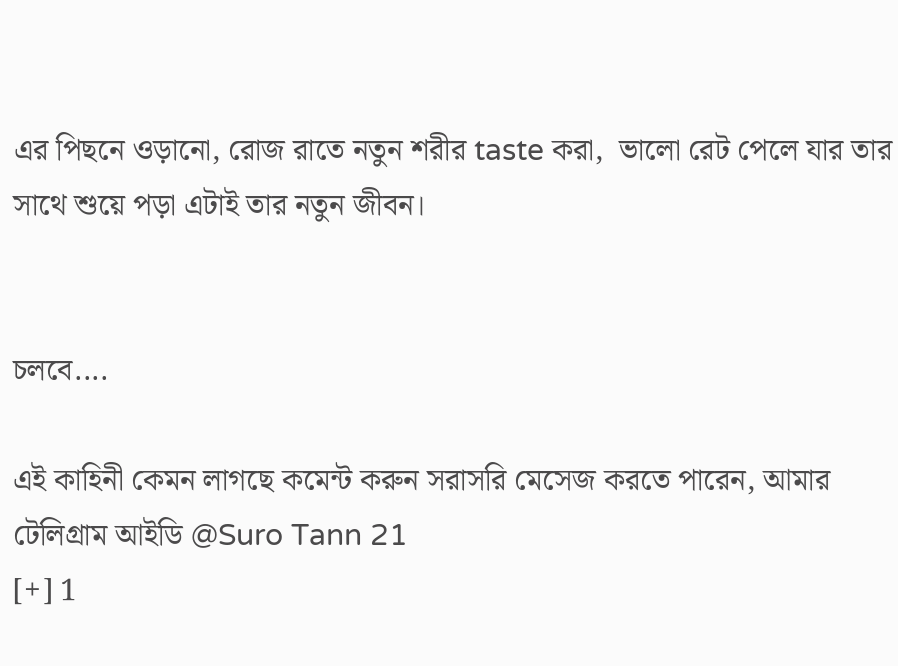এর পিছনে ওড়ানো, রোজ রাতে নতুন শরীর taste করা,  ভালো রেট পেলে যার তার সাথে শুয়ে পড়া এটাই তার নতুন জীবন।


চলবে....

এই কাহিনী কেমন লাগছে কমেন্ট করুন সরাসরি মেসেজ করতে পারেন, আমার টেলিগ্রাম আইডি @Suro Tann 21
[+] 1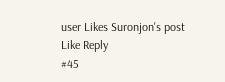user Likes Suronjon's post
Like Reply
#45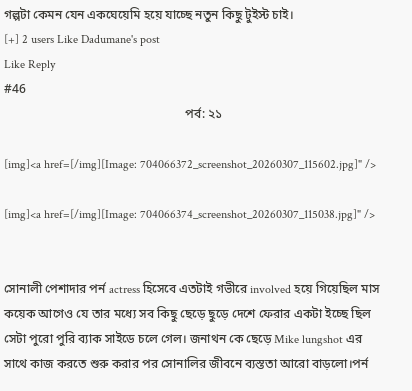গল্পটা কেমন যেন একঘেয়েমি হয়ে যাচ্ছে নতুন কিছু টুইস্ট চাই।
[+] 2 users Like Dadumane's post
Like Reply
#46
                                                          পর্ব: ২১

[img]<a href=[/img][Image: 704066372_screenshot_20260307_115602.jpg]" />

[img]<a href=[/img][Image: 704066374_screenshot_20260307_115038.jpg]" />


সোনালী পেশাদার পর্ন actress হিসেবে এতটাই গভীরে involved হয়ে গিয়েছিল মাস কয়েক আগেও যে তার মধ্যে সব কিছু ছেড়ে ছুড়ে দেশে ফেরার একটা ইচ্ছে ছিল সেটা পুরো পুরি ব্যাক সাইডে চলে গেল। জনাথন কে ছেড়ে Mike lungshot এর সাথে কাজ করতে শুরু করার পর সোনালির জীবনে ব্যস্ততা আরো বাড়লো।পর্ন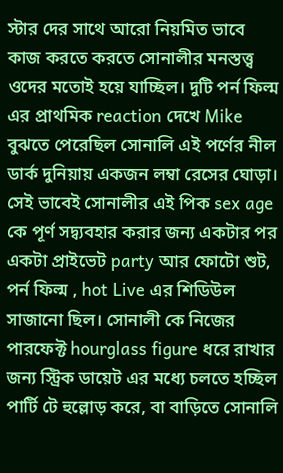স্টার দের সাথে আরো নিয়মিত ভাবে কাজ করতে করতে সোনালীর মনস্তত্ত্ব ওদের মতোই হয়ে যাচ্ছিল। দুটি পর্ন ফিল্ম এর প্রাথমিক reaction দেখে Mike বুঝতে পেরেছিল সোনালি এই পর্ণের নীল ডার্ক দুনিয়ায় একজন লম্বা রেসের ঘোড়া। সেই ভাবেই সোনালীর এই পিক sex age কে পূর্ণ সদ্ব্যবহার করার জন্য একটার পর একটা প্রাইভেট party আর ফোটো শুট, পর্ন ফিল্ম , hot Live এর শিডিউল সাজানো ছিল। সোনালী কে নিজের পারফেক্ট hourglass figure ধরে রাখার জন্য স্ট্রিক ডায়েট এর মধ্যে চলতে হচ্ছিল পার্টি টে হুল্লোড় করে, বা বাড়িতে সোনালি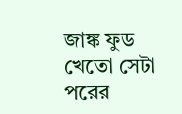জাঙ্ক ফুড খেতো সেটা পরের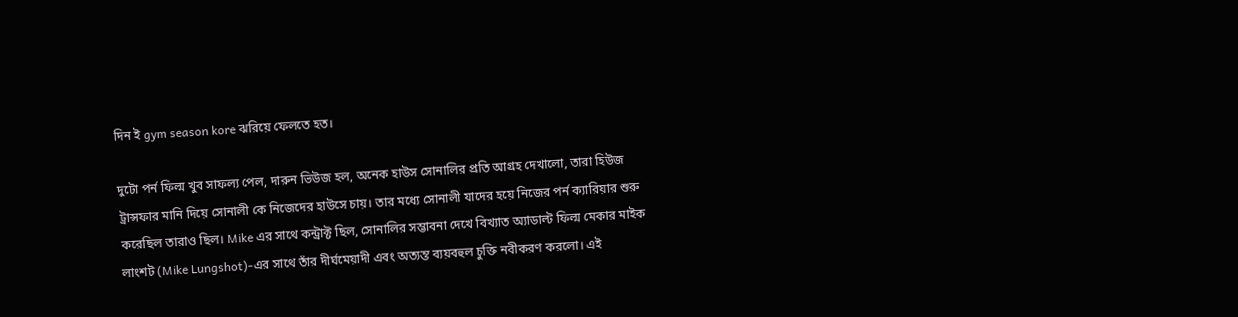দিন ই gym season kore ঝরিয়ে ফেলতে হত।

দুটো পর্ন ফিল্ম খুব সাফল্য পেল, দারুন ভিউজ হল, অনেক হাউস সোনালির প্রতি আগ্রহ দেখালো, তারা হিউজ ট্রান্সফার মানি দিয়ে সোনালী কে নিজেদের হাউসে চায়। তার মধ্যে সোনালী যাদের হয়ে নিজের পর্ন ক্যারিয়ার শুরু করেছিল তারাও ছিল। Mike এর সাথে কন্ট্রাক্ট ছিল, সোনালির সম্ভাবনা দেখে বিখ্যাত অ্যাডাল্ট ফিল্ম মেকার মাইক লাংশট (Mike Lungshot)-এর সাথে তাঁর দীর্ঘমেয়াদী এবং অত্যন্ত ব্যয়বহুল চুক্তি নবীকরণ করলো। এই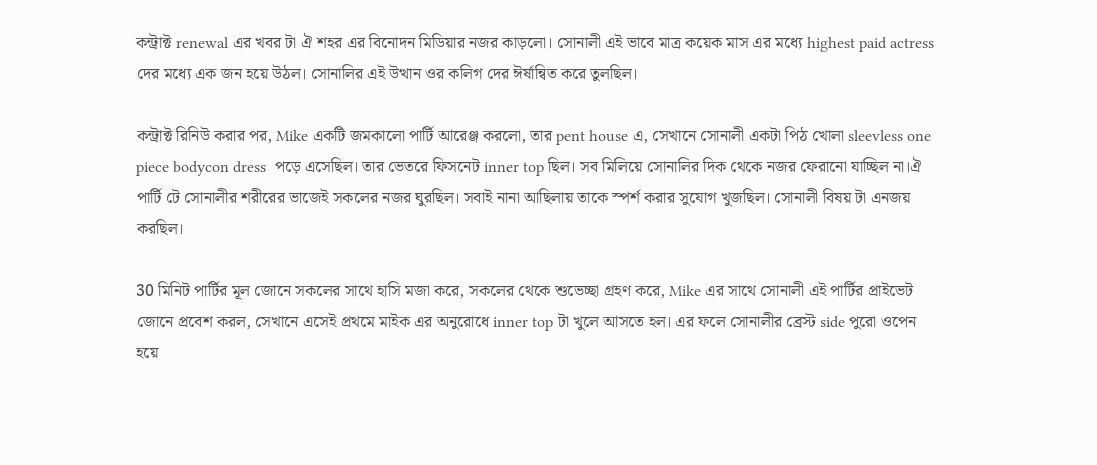কন্ট্রাক্ট renewal এর খবর টা ঐ শহর এর বিনোদন মিডিয়ার নজর কাড়লো। সোনালী এই ভাবে মাত্র কয়েক মাস এর মধ্যে highest paid actress দের মধ্যে এক জন হয়ে উঠল। সোনালির এই উত্থান ওর কলিগ দের ঈর্ষান্বিত করে তুলছিল।

কন্ট্রাক্ট রিনিউ করার পর, Mike একটি জমকালো পার্টি আরেঞ্জ করলো, তার pent house এ, সেখানে সোনালী একটা পিঠ খোলা sleevless one piece bodycon dress  পড়ে এসেছিল। তার ভেতরে ফিসনেট inner top ছিল। সব মিলিয়ে সোনালির দিক থেকে নজর ফেরানো যাচ্ছিল না।ঐ পার্টি টে সোনালীর শরীরের ভাজেই সকলের নজর ঘুরছিল। সবাই নানা আছিলায় তাকে স্পর্শ করার সুযোগ খুজছিল। সোনালী বিষয় টা এনজয় করছিল।

30 মিনিট পার্টির মূল জোনে সকলের সাথে হাসি মজা করে, সকলের থেকে শুভেচ্ছা গ্রহণ করে, Mike এর সাথে সোনালী এই পার্টির প্রাইভেট জোনে প্রবেশ করল, সেখানে এসেই প্রথমে মাইক এর অনুরোধে inner top টা খুলে আসতে হল। এর ফলে সোনালীর ব্রেস্ট side পুরো ওপেন হয়ে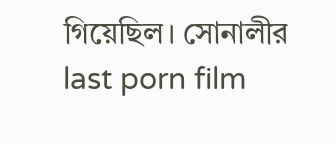গিয়েছিল। সোনালীর last porn film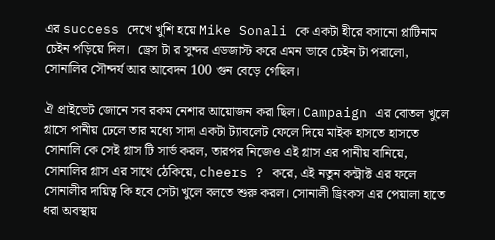এর success দেখে খুশি হয়ে Mike Sonali কে একটা হীরে বসানো প্লাটিনাম চেইন পড়িয়ে দিল।  ড্রেস টা র সুন্দর এডজাস্ট করে এমন ভাবে চেইন টা পরালো, সোনালির সৌন্দর্য আর আবেদন 100 গুন বেড়ে গেছিল।

ঐ প্রাইভেট জোনে সব রকম নেশার আয়োজন করা ছিল। Campaign এর বোতল খুলে গ্লাসে পানীয় ঢেলে তার মধ্যে সাদা একটা ট্যাবলেট ফেলে দিয়ে মাইক হাসতে হাসতে সোনালি কে সেই গ্লাস টি সার্ভ করল, তারপর নিজেও এই গ্লাস এর পানীয় বানিয়ে, সোনালির গ্লাস এর সাথে ঠেকিয়ে, cheers ? করে, এই নতুন কন্ট্রাক্ট এর ফলে সোনালীর দায়িত্ব কি হবে সেটা খুলে বলতে শুরু করল। সোনালী ড্রিংকস এর পেয়ালা হাতে ধরা অবস্থায়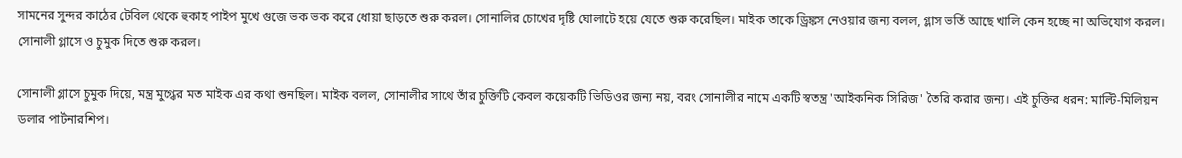সামনের সুন্দর কাঠের টেবিল থেকে হুকাহ পাইপ মুখে গুজে ভক ভক করে ধোয়া ছাড়তে শুরু করল। সোনালির চোখের দৃষ্টি ঘোলাটে হয়ে যেতে শুরু করেছিল। মাইক তাকে ড্রিঙ্কস নেওয়ার জন্য বলল, গ্লাস ভর্তি আছে খালি কেন হচ্ছে না অভিযোগ করল। সোনালী গ্লাসে ও চুমুক দিতে শুরু করল।

সোনালী গ্লাসে চুমুক দিয়ে, মন্ত্র মুগ্ধের মত মাইক এর কথা শুনছিল। মাইক বলল, সোনালীর সাথে তাঁর চুক্তিটি কেবল কয়েকটি ভিডিওর জন্য নয়, বরং সোনালীর নামে একটি স্বতন্ত্র 'আইকনিক সিরিজ' তৈরি করার জন্য। এই চুক্তির ধরন: মাল্টি-মিলিয়ন ডলার পার্টনারশিপ।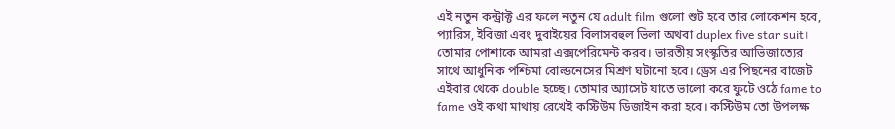এই নতুন কন্ট্রাক্ট এর ফলে নতুন যে adult film গুলো শুট হবে তার লোকেশন হবে, প্যারিস, ইবিজা এবং দুবাইয়ের বিলাসবহুল ভিলা অথবা duplex five star suit। তোমার পোশাকে আমরা এক্সপেরিমেন্ট করব। ভারতীয় সংস্কৃতির আভিজাত্যের সাথে আধুনিক পশ্চিমা বোল্ডনেসের মিশ্রণ ঘটানো হবে। ড্রেস এর পিছনের বাজেট এইবার থেকে double হচ্ছে। তোমার অ্যাসেট যাতে ভালো করে ফুটে ওঠে fame to fame ওই কথা মাথায় রেখেই কস্টিউম ডিজাইন করা হবে। কস্টিউম তো উপলক্ষ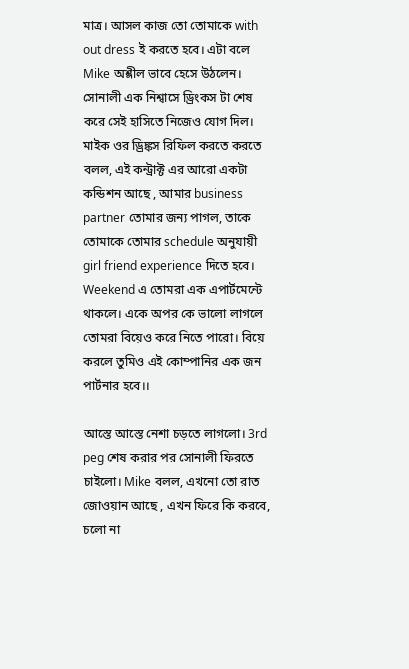মাত্র। আসল কাজ তো তোমাকে with out dress ই করতে হবে। এটা বলে Mike অশ্লীল ভাবে হেসে উঠলেন। সোনালী এক নিশ্বাসে ড্রিংকস টা শেষ করে সেই হাসিতে নিজেও যোগ দিল। মাইক ওর ড্রিঙ্কস রিফিল করতে করতে বলল, এই কন্ট্রাক্ট এর আরো একটা কন্ডিশন আছে , আমার business partner তোমার জন্য পাগল, তাকে তোমাকে তোমার schedule অনুযায়ী girl friend experience দিতে হবে। Weekend এ তোমরা এক এপার্টমেন্টে থাকলে। একে অপর কে ভালো লাগলে তোমরা বিয়েও করে নিতে পারো। বিয়ে করলে তুমিও এই কোম্পানির এক জন পার্টনার হবে।।

আস্তে আস্তে নেশা চড়তে লাগলো। 3rd peg শেষ করার পর সোনালী ফিরতে চাইলো। Mike বলল, এখনো তো রাত জোওয়ান আছে , এখন ফিরে কি করবে, চলো না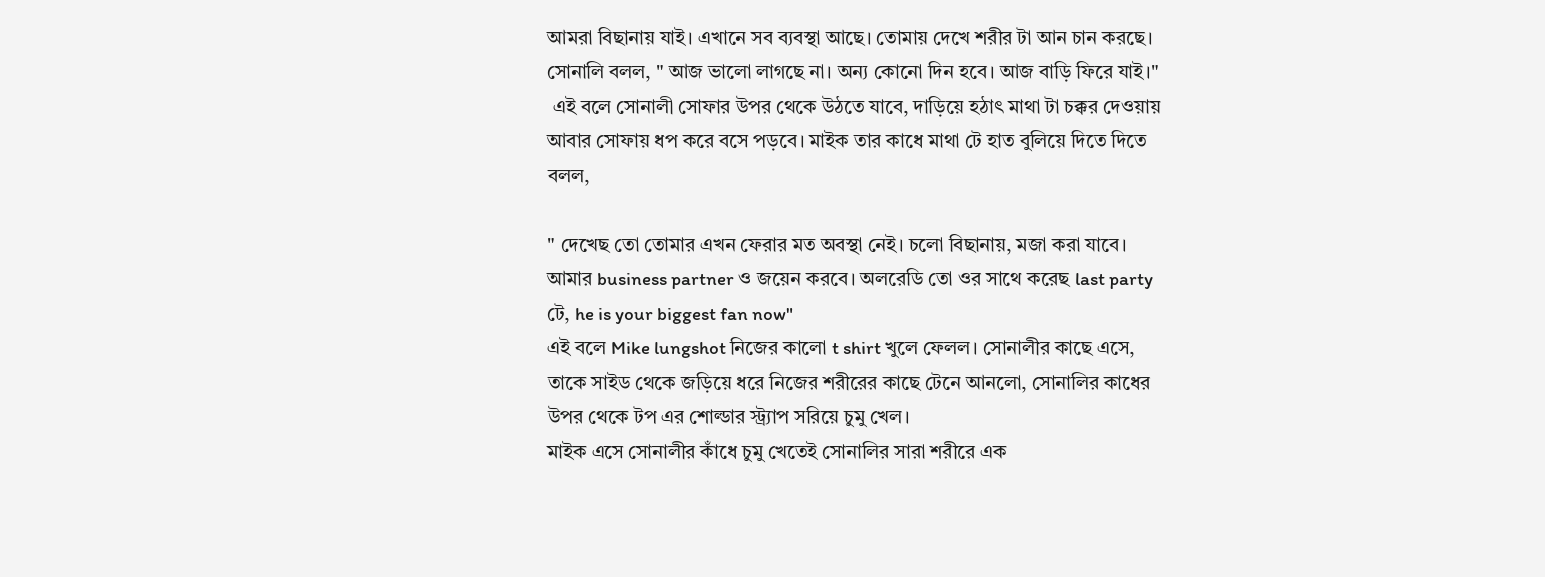আমরা বিছানায় যাই। এখানে সব ব্যবস্থা আছে। তোমায় দেখে শরীর টা আন চান করছে।
সোনালি বলল, " আজ ভালো লাগছে না। অন্য কোনো দিন হবে। আজ বাড়ি ফিরে যাই।"
 এই বলে সোনালী সোফার উপর থেকে উঠতে যাবে, দাড়িয়ে হঠাৎ মাথা টা চক্কর দেওয়ায় আবার সোফায় ধপ করে বসে পড়বে। মাইক তার কাধে মাথা টে হাত বুলিয়ে দিতে দিতে বলল,

" দেখেছ তো তোমার এখন ফেরার মত অবস্থা নেই। চলো বিছানায়, মজা করা যাবে। আমার business partner ও জয়েন করবে। অলরেডি তো ওর সাথে করেছ last party টে, he is your biggest fan now"
এই বলে Mike lungshot নিজের কালো t shirt খুলে ফেলল। সোনালীর কাছে এসে, তাকে সাইড থেকে জড়িয়ে ধরে নিজের শরীরের কাছে টেনে আনলো, সোনালির কাধের উপর থেকে টপ এর শোল্ডার স্ট্র্যাপ সরিয়ে চুমু খেল।
মাইক এসে সোনালীর কাঁধে চুমু খেতেই সোনালির সারা শরীরে এক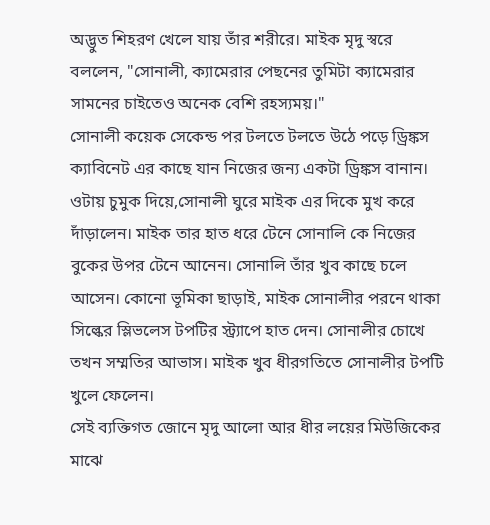অদ্ভুত শিহরণ খেলে যায় তাঁর শরীরে। মাইক মৃদু স্বরে বললেন, "সোনালী, ক্যামেরার পেছনের তুমিটা ক্যামেরার সামনের চাইতেও অনেক বেশি রহস্যময়।"
সোনালী কয়েক সেকেন্ড পর টলতে টলতে উঠে পড়ে ড্রিঙ্কস ক্যাবিনেট এর কাছে যান নিজের জন্য একটা ড্রিঙ্কস বানান। ওটায় চুমুক দিয়ে,সোনালী ঘুরে মাইক এর দিকে মুখ করে দাঁড়ালেন। মাইক তার হাত ধরে টেনে সোনালি কে নিজের বুকের উপর টেনে আনেন। সোনালি তাঁর খুব কাছে চলে আসেন। কোনো ভূমিকা ছাড়াই, মাইক সোনালীর পরনে থাকা সিল্কের স্লিভলেস টপটির স্ট্র্যাপে হাত দেন। সোনালীর চোখে তখন সম্মতির আভাস। মাইক খুব ধীরগতিতে সোনালীর টপটি খুলে ফেলেন।
সেই ব্যক্তিগত জোনে মৃদু আলো আর ধীর লয়ের মিউজিকের মাঝে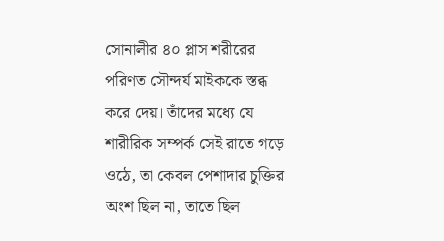সোনালীর ৪০ প্লাস শরীরের পরিণত সৌন্দর্য মাইককে স্তব্ধ করে দেয়। তাঁদের মধ্যে যে শারীরিক সম্পর্ক সেই রাতে গড়ে ওঠে, তা কেবল পেশাদার চুক্তির অংশ ছিল না, তাতে ছিল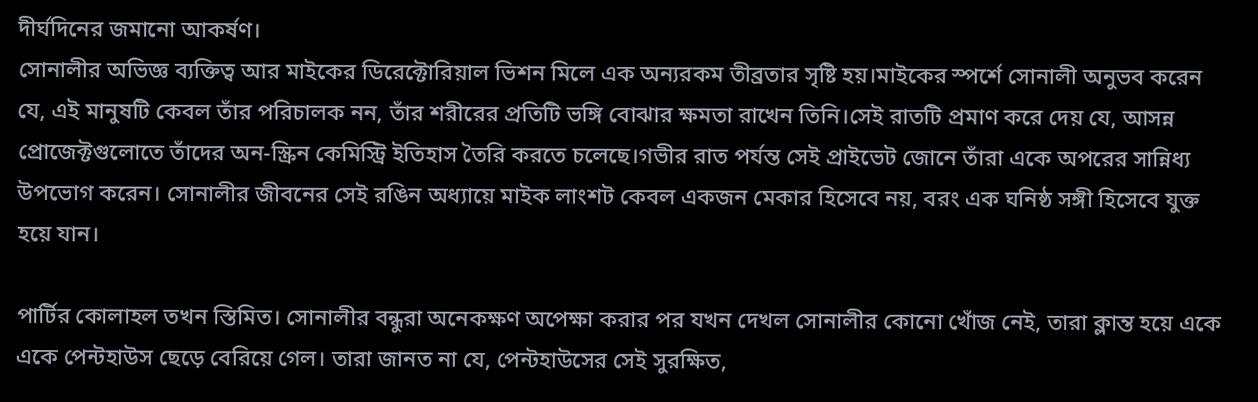দীর্ঘদিনের জমানো আকর্ষণ।
সোনালীর অভিজ্ঞ ব্যক্তিত্ব আর মাইকের ডিরেক্টোরিয়াল ভিশন মিলে এক অন্যরকম তীব্রতার সৃষ্টি হয়।মাইকের স্পর্শে সোনালী অনুভব করেন যে, এই মানুষটি কেবল তাঁর পরিচালক নন, তাঁর শরীরের প্রতিটি ভঙ্গি বোঝার ক্ষমতা রাখেন তিনি।সেই রাতটি প্রমাণ করে দেয় যে, আসন্ন প্রোজেক্টগুলোতে তাঁদের অন-স্ক্রিন কেমিস্ট্রি ইতিহাস তৈরি করতে চলেছে।গভীর রাত পর্যন্ত সেই প্রাইভেট জোনে তাঁরা একে অপরের সান্নিধ্য উপভোগ করেন। সোনালীর জীবনের সেই রঙিন অধ্যায়ে মাইক লাংশট কেবল একজন মেকার হিসেবে নয়, বরং এক ঘনিষ্ঠ সঙ্গী হিসেবে যুক্ত হয়ে যান।

পার্টির কোলাহল তখন স্তিমিত। সোনালীর বন্ধুরা অনেকক্ষণ অপেক্ষা করার পর যখন দেখল সোনালীর কোনো খোঁজ নেই, তারা ক্লান্ত হয়ে একে একে পেন্টহাউস ছেড়ে বেরিয়ে গেল। তারা জানত না যে, পেন্টহাউসের সেই সুরক্ষিত,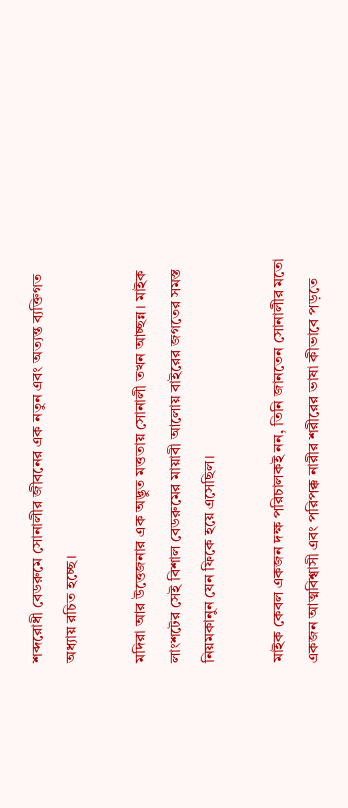শব্দরোধী বেডরুমে সোনালীর জীবনের এক নতুন এবং অত্যন্ত ব্যক্তিগত অধ্যায় রচিত হচ্ছে।

মদিরা আর উত্তেজনার এক অদ্ভুত মত্ততায় সোনালী তখন আচ্ছন্ন। মাইক লাংশটের সেই বিশাল বেডরুমের মায়াবী আলোয় বাইরের জগতের সমস্ত নিয়মকানুন যেন ফিকে হয়ে এসেছিল।

মাইক কেবল একজন দক্ষ পরিচালকই নন, তিনি জানতেন সোনালীর মতো একজন আত্মবিশ্বাসী এবং পরিপক্ক নারীর শরীরের ভাষা কীভাবে পড়তে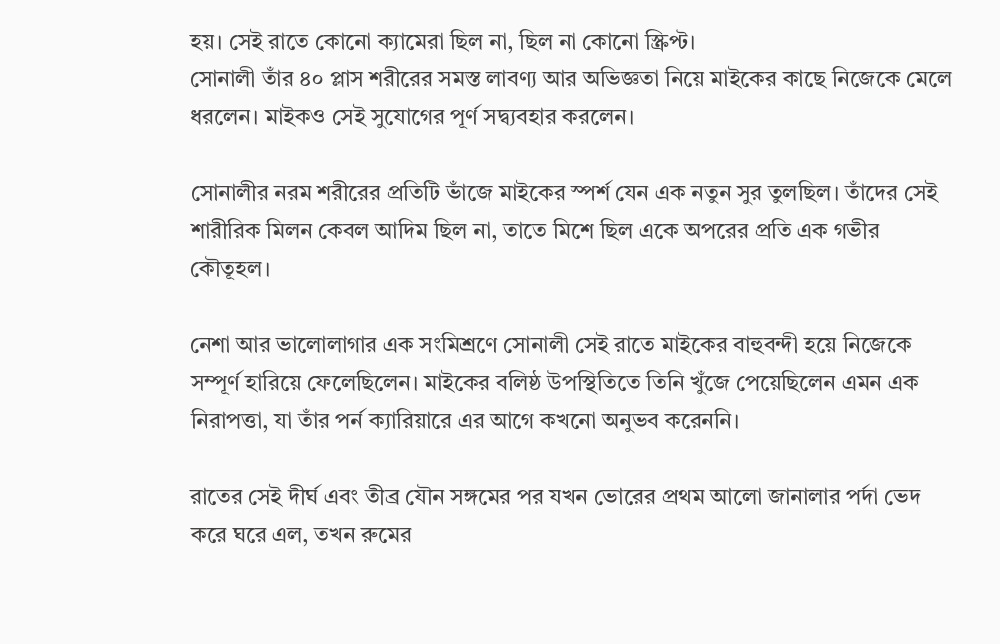হয়। সেই রাতে কোনো ক্যামেরা ছিল না, ছিল না কোনো স্ক্রিপ্ট।
সোনালী তাঁর ৪০ প্লাস শরীরের সমস্ত লাবণ্য আর অভিজ্ঞতা নিয়ে মাইকের কাছে নিজেকে মেলে ধরলেন। মাইকও সেই সুযোগের পূর্ণ সদ্ব্যবহার করলেন।

সোনালীর নরম শরীরের প্রতিটি ভাঁজে মাইকের স্পর্শ যেন এক নতুন সুর তুলছিল। তাঁদের সেই শারীরিক মিলন কেবল আদিম ছিল না, তাতে মিশে ছিল একে অপরের প্রতি এক গভীর কৌতূহল।

নেশা আর ভালোলাগার এক সংমিশ্রণে সোনালী সেই রাতে মাইকের বাহুবন্দী হয়ে নিজেকে সম্পূর্ণ হারিয়ে ফেলেছিলেন। মাইকের বলিষ্ঠ উপস্থিতিতে তিনি খুঁজে পেয়েছিলেন এমন এক নিরাপত্তা, যা তাঁর পর্ন ক্যারিয়ারে এর আগে কখনো অনুভব করেননি।

রাতের সেই দীর্ঘ এবং তীব্র যৌন সঙ্গমের পর যখন ভোরের প্রথম আলো জানালার পর্দা ভেদ করে ঘরে এল, তখন রুমের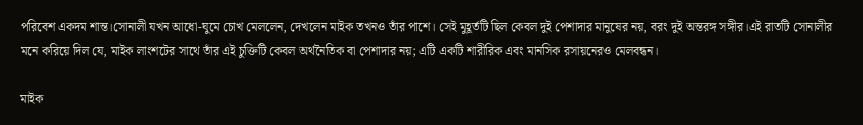পরিবেশ একদম শান্ত।সোনালী যখন আধো-ঘুমে চোখ মেললেন, দেখলেন মাইক তখনও তাঁর পাশে। সেই মুহূর্তটি ছিল কেবল দুই পেশাদার মানুষের নয়, বরং দুই অন্তরঙ্গ সঙ্গীর।এই রাতটি সোনালীর মনে করিয়ে দিল যে, মাইক লাংশটের সাথে তাঁর এই চুক্তিটি কেবল অর্থনৈতিক বা পেশাদার নয়; এটি একটি শারীরিক এবং মানসিক রসায়নেরও মেলবন্ধন।

মাইক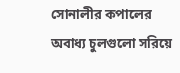সোনালীর কপালের অবাধ্য চুলগুলো সরিয়ে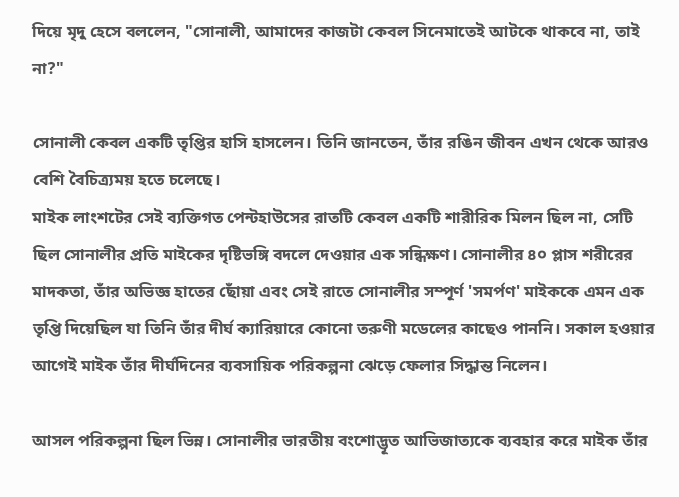দিয়ে মৃদু হেসে বললেন, "সোনালী, আমাদের কাজটা কেবল সিনেমাতেই আটকে থাকবে না, তাই না?"

সোনালী কেবল একটি তৃপ্তির হাসি হাসলেন। তিনি জানতেন, তাঁর রঙিন জীবন এখন থেকে আরও বেশি বৈচিত্র্যময় হতে চলেছে।
মাইক লাংশটের সেই ব্যক্তিগত পেন্টহাউসের রাতটি কেবল একটি শারীরিক মিলন ছিল না, সেটি ছিল সোনালীর প্রতি মাইকের দৃষ্টিভঙ্গি বদলে দেওয়ার এক সন্ধিক্ষণ। সোনালীর ৪০ প্লাস শরীরের মাদকতা, তাঁর অভিজ্ঞ হাতের ছোঁয়া এবং সেই রাতে সোনালীর সম্পূর্ণ 'সমর্পণ' মাইককে এমন এক তৃপ্তি দিয়েছিল যা তিনি তাঁর দীর্ঘ ক্যারিয়ারে কোনো তরুণী মডেলের কাছেও পাননি। সকাল হওয়ার আগেই মাইক তাঁর দীর্ঘদিনের ব্যবসায়িক পরিকল্পনা ঝেড়ে ফেলার সিদ্ধান্ত নিলেন।

আসল পরিকল্পনা ছিল ভিন্ন। সোনালীর ভারতীয় বংশোদ্ভূত আভিজাত্যকে ব্যবহার করে মাইক তাঁর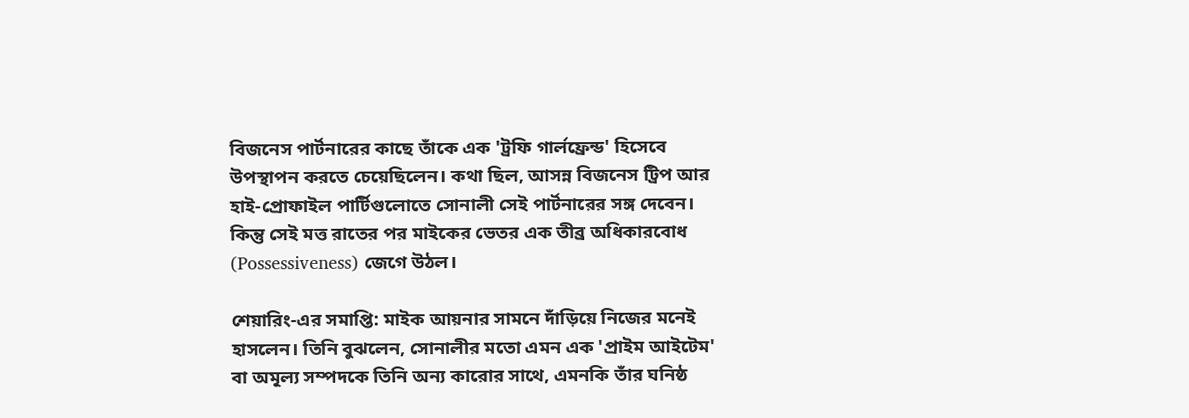বিজনেস পার্টনারের কাছে তাঁকে এক 'ট্রফি গার্লফ্রেন্ড' হিসেবে উপস্থাপন করতে চেয়েছিলেন। কথা ছিল, আসন্ন বিজনেস ট্রিপ আর হাই-প্রোফাইল পার্টিগুলোতে সোনালী সেই পার্টনারের সঙ্গ দেবেন। কিন্তু সেই মত্ত রাতের পর মাইকের ভেতর এক তীব্র অধিকারবোধ (Possessiveness) জেগে উঠল।

শেয়ারিং-এর সমাপ্তি: মাইক আয়নার সামনে দাঁড়িয়ে নিজের মনেই হাসলেন। তিনি বুঝলেন, সোনালীর মতো এমন এক 'প্রাইম আইটেম' বা অমূল্য সম্পদকে তিনি অন্য কারোর সাথে, এমনকি তাঁর ঘনিষ্ঠ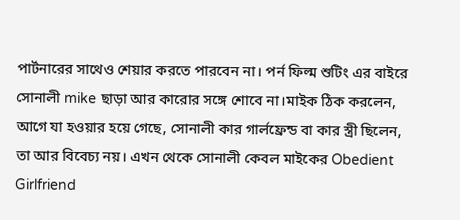পার্টনারের সাথেও শেয়ার করতে পারবেন না। পর্ন ফিল্ম শুটিং এর বাইরে সোনালী mike ছাড়া আর কারোর সঙ্গে শোবে না।মাইক ঠিক করলেন, আগে যা হওয়ার হয়ে গেছে, সোনালী কার গার্লফ্রেন্ড বা কার স্ত্রী ছিলেন, তা আর বিবেচ্য নয়। এখন থেকে সোনালী কেবল মাইকের Obedient Girlfriend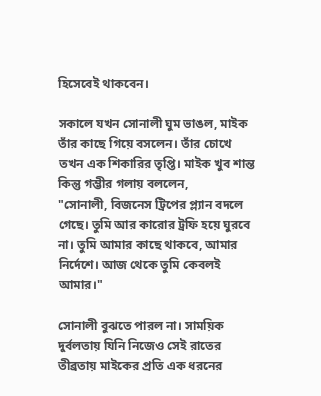হিসেবেই থাকবেন।

সকালে যখন সোনালী ঘুম ভাঙল, মাইক তাঁর কাছে গিয়ে বসলেন। তাঁর চোখে তখন এক শিকারির তৃপ্তি। মাইক খুব শান্ত কিন্তু গম্ভীর গলায় বললেন,
"সোনালী, বিজনেস ট্রিপের প্ল্যান বদলে গেছে। তুমি আর কারোর ট্রফি হয়ে ঘুরবে না। তুমি আমার কাছে থাকবে, আমার নির্দেশে। আজ থেকে তুমি কেবলই আমার।"

সোনালী বুঝতে পারল না। সাময়িক দুর্বলতায় যিনি নিজেও সেই রাতের তীব্রতায় মাইকের প্রতি এক ধরনের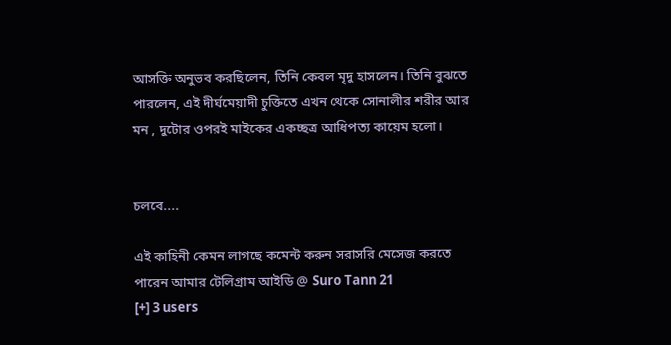আসক্তি অনুভব করছিলেন, তিনি কেবল মৃদু হাসলেন। তিনি বুঝতে পারলেন, এই দীর্ঘমেয়াদী চুক্তিতে এখন থেকে সোনালীর শরীর আর মন , দুটোর ওপরই মাইকের একচ্ছত্র আধিপত্য কায়েম হলো।


চলবে....

এই কাহিনী কেমন লাগছে কমেন্ট করুন সরাসরি মেসেজ করতে পারেন আমার টেলিগ্রাম আইডি @ Suro Tann 21
[+] 3 users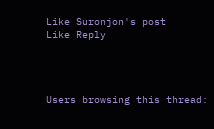Like Suronjon's post
Like Reply




Users browsing this thread: